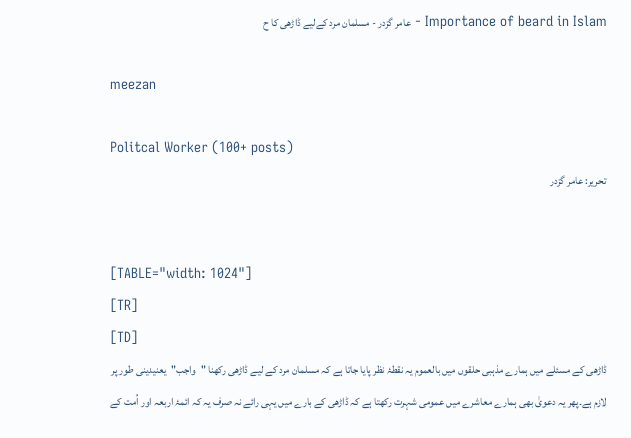Importance of beard in Islam - عامر گزدر - مسلمان مرد کےلیے ڈاڑھی کا ح

meezan

Politcal Worker (100+ posts)
تحریر: عامر گزدر


[TABLE="width: 1024"]
[TR]
[TD]
ڈاڑھی کے مسئلے میں ہمارے مذہبی حلقوں میں بالعموم یہ نقطۂ نظر پایا جاتا ہے کہ مسلمان مرد کے لیے ڈاڑھی رکھنا "واجب"یعنیدینی طور پر لازم ہے۔پھر یہ دعویٰ بھی ہمارے معاشرے میں عمومی شہرت رکھتا ہے کہ ڈاڑھی کے بارے میں یہی رائے نہ صرف یہ کہ ائمۂ اربعہ اور اُمت کے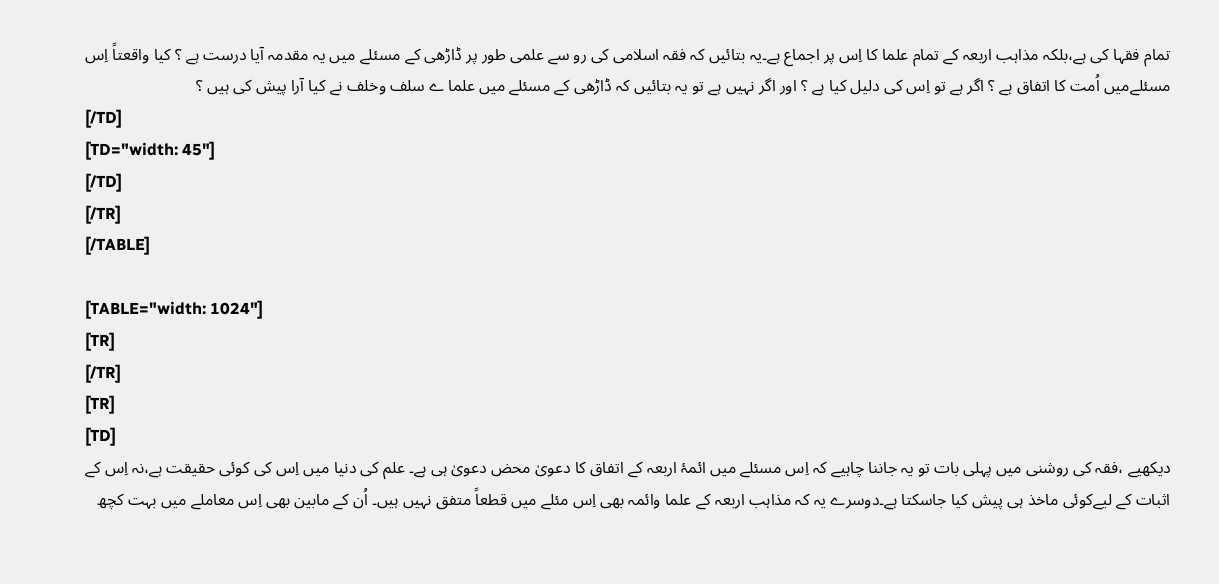تمام فقہا کی ہے،بلکہ مذاہب اربعہ کے تمام علما کا اِس پر اجماع ہے۔یہ بتائیں کہ فقہ اسلامی کی رو سے علمی طور پر ڈاڑھی کے مسئلے میں یہ مقدمہ آیا درست ہے ؟ کیا واقعتاً اِس مسئلےمیں اُمت کا اتفاق ہے ؟ اگر ہے تو اِس کی دلیل کیا ہے ؟ اور اگر نہیں ہے تو یہ بتائیں کہ ڈاڑھی کے مسئلے میں علما ے سلف وخلف نے کیا آرا پیش کی ہیں ؟
[/TD]
[TD="width: 45"]
[/TD]
[/TR]
[/TABLE]

[TABLE="width: 1024"]
[TR]
[/TR]
[TR]
[TD]
دیکھیے ،فقہ کی روشنی میں پہلی بات تو یہ جاننا چاہیے کہ اِس مسئلے میں ائمۂ اربعہ کے اتفاق کا دعویٰ محض دعویٰ ہی ہے۔ علم کی دنیا میں اِس کی کوئی حقیقت ہے،نہ اِس کے اثبات کے لیےکوئی ماخذ ہی پیش کیا جاسکتا ہے۔دوسرے یہ کہ مذاہب اربعہ کے علما وائمہ بھی اِس مئلے میں قطعاً متفق نہیں ہیں۔ اُن کے مابین بھی اِس معاملے میں بہت کچھ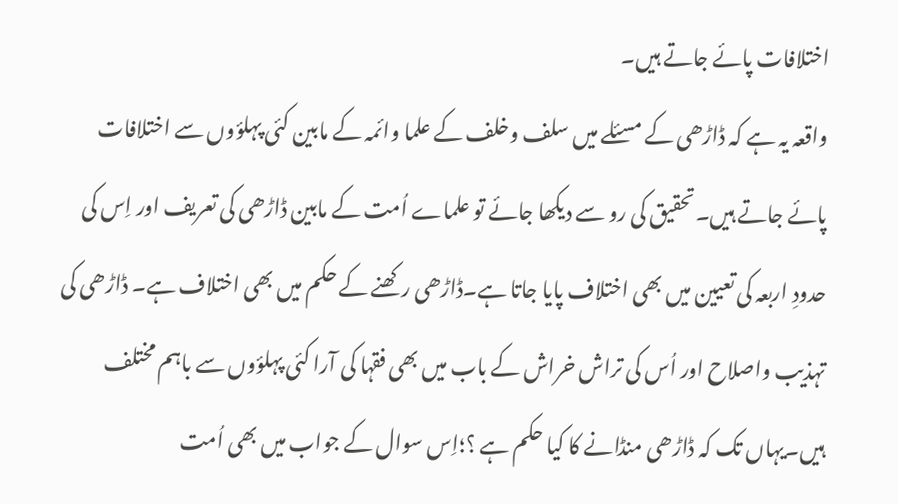اختلافات پائے جاتے ہیں۔
واقعہ یہ ہے کہ ڈاڑھی کے مسئلے میں سلف وخلف کے علما وائمہ کے مابین کئی پہلؤوں سے اختلافات پائے جاتے ہیں۔تحقیق کی رو سے دیکھا جائے تو علماے اُمت کے مابین ڈاڑھی کی تعریف اور اِس کی حدودِ اربعہ کی تعیین میں بھی اختلاف پایا جاتا ہے۔ڈاڑھی رکھنے کے حکم میں بھی اختلاف ہے۔ ڈاڑھی کی تہذیب واصلاح اور اُس کی تراش خراش کے باب میں بھی فقہا کی آرا کئی پہلؤوں سے باہم مختلف ہیں۔یہاں تک کہ ڈاڑھی منڈانے کا کیا حکم ہے ؟؛اِس سوال کے جواب میں بھی اُمت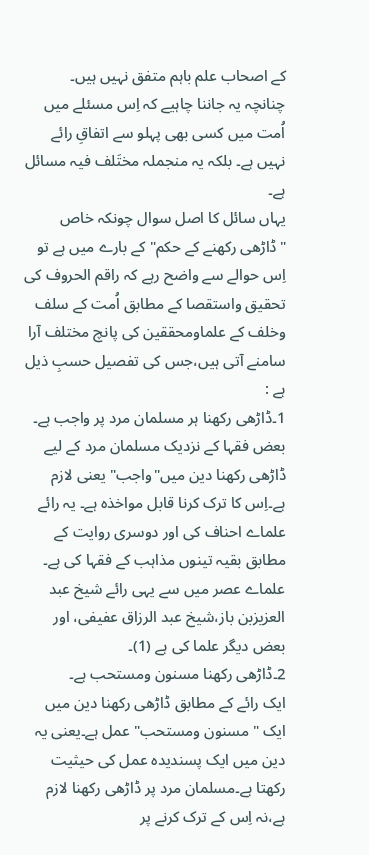کے اصحاب علم باہم متفق نہیں ہیں۔
چنانچہ یہ جاننا چاہیے کہ اِس مسئلے میں اُمت میں کسی بھی پہلو سے اتفاقِ رائے نہیں ہے۔ بلکہ یہ منجملہ مختَلف فیہ مسائل ہے۔
یہاں سائل کا اصل سوال چونکہ خاص "ڈاڑھی رکھنے کے حکم" کے بارے میں ہے تو اِس حوالے سے واضح رہے کہ راقم الحروف کی تحقیق واستقصا کے مطابق اُمت کے سلف وخلف کے علماومحققین کی پانچ مختلف آرا سامنے آتی ہیں،جس کی تفصیل حسبِ ذیل ہے :
1۔ڈاڑھی رکھنا ہر مسلمان مرد پر واجب ہے۔
بعض فقہا کے نزدیک مسلمان مرد کے لیے ڈاڑھی رکھنا دین میں"واجب" یعنی لازم ہے۔اِس کا ترک کرنا قابل مواخذہ ہے۔ یہ رائے علماے احناف کی اور دوسری روایت کے مطابق بقیہ تینوں مذاہب کے فقہا کی ہے۔ علماے عصر میں سے یہی رائے شیخ عبد العزیزبن باز،شیخ عبد الرزاق عفیفی، اور بعض دیگر علما کی ہے (1)۔
2۔ڈاڑھی رکھنا مسنون ومستحب ہے۔
ایک رائے کے مطابق ڈاڑھی رکھنا دین میں ایک " مسنون ومستحب" عمل ہے۔یعنی یہ دین میں ایک پسندیدہ عمل کی حیثیت رکھتا ہے۔مسلمان مرد پر ڈاڑھی رکھنا لازم ہے،نہ اِس کے ترک کرنے پر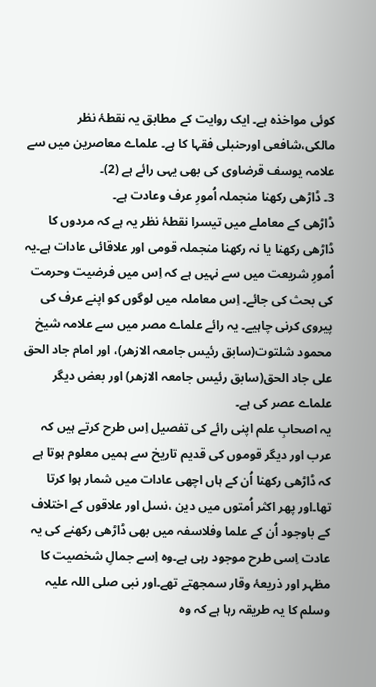کوئی مواخذہ ہے۔ ایک روایت کے مطابق یہ نقطۂ نظر مالکی،شافعی اورحنبلی فقہا کا ہے۔ علماے معاصرین میں سے علامہ یوسف قرضاوی کی بھی یہی رائے ہے (2)۔
3۔ ڈاڑھی رکھنا منجملہ اُمورِ عرف وعادت ہے۔
ڈاڑھی کے معاملے میں تیسرا نقطۂ نظر یہ ہے کہ مردوں کا ڈاڑھی رکھنا یا نہ رکھنا منجملہ قومی اور علاقائی عادات ہے۔یہ اُمورِ شریعت میں سے نہیں ہے کہ اِس میں فرضیت وحرمت کی بحث کی جائے۔ اِس معاملہ میں لوگوں کو اپنے عرف کی پیروی کرنی چاہیے۔ یہ رائے علماے مصر میں سے علامہ شیخ محمود شلتوت(سابق رئیس جامعہ الازھر)، اور امام جاد الحق علی جاد الحق(سابق رئیس جامعہ الازھر) اور بعض دیگر علماے عصر کی ہے۔
یہ اصحابِ علم اپنی رائے کی تفصیل اِس طرح کرتے ہیں کہ عرب اور دیگر قوموں کی قدیم تاریخ سے ہمیں معلوم ہوتا ہے کہ ڈاڑھی رکھنا اُن کے ہاں اچھی عادات میں شمار ہوا کرتا تھا۔اور پھر اکثر اُمتوں میں دین ،نسل اور علاقوں کے اختلاف کے باوجود اُن کے علما وفلاسفہ میں بھی ڈاڑھی رکھنے کی یہ عادت اِسی طرح موجود رہی ہے۔وہ اِسے جمالِ شخصیت کا مظہر اور ذریعۂ وقار سمجھتے تھے۔اور نبی صلی اللہ علیہ وسلم کا یہ طریقہ رہا ہے کہ وہ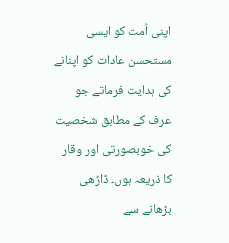اپنی اُمت کو ایسی مستحسن عادات کو اپنانے کی ہدایت فرماتے جو عرف کے مطابق شخصیت کی خوبصورتی اور وقار کا ذریعہ ہوں۔ ڈاڑھی بڑھانے سے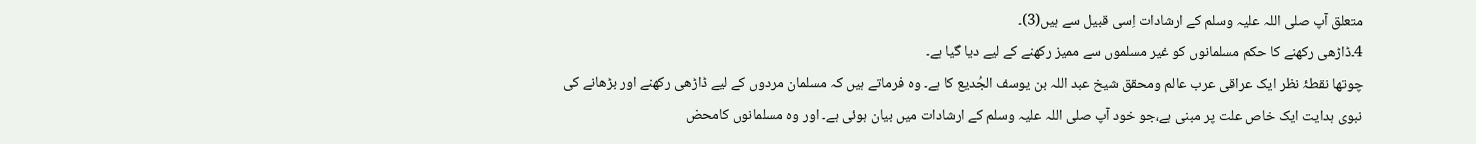متعلق آپ صلی اللہ علیہ وسلم کے ارشادات اِسی قبیل سے ہیں(3)۔
4۔ڈاڑھی رکھنے کا حکم مسلمانوں کو غیر مسلموں سے ممیز رکھنے کے لیے دیا گیا ہے۔
چوتھا نقطۂ نظر ایک عراقی عرب عالم ومحقق شیخ عبد اللہ بن یوسف الجُدیع کا ہے۔ وہ فرماتے ہیں کہ مسلمان مردوں کے لیے ڈاڑھی رکھنے اور بڑھانے کی نبوی ہدایت ایک خاص علت پر مبنی ہے،جو خود آپ صلی اللہ علیہ وسلم کے ارشادات میں بیان ہوئی ہے۔ اور وہ مسلمانوں کامحض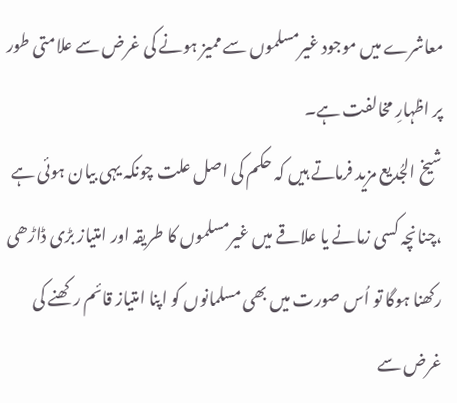معاشرے میں موجود غیرمسلموں سے ممیز ہونے کی غرض سے علامتی طور پر اظہارِ مخالفت ہے۔
شیخ الجُدیع مزید فرماتے ہیں کہ حکم کی اصل علت چونکہ یہی بیان ہوئی ہے ،چنانچہ کسی زمانے یا علاقے میں غیرمسلموں کا طریقہ اور امتیاز بڑی ڈاڑھی رکھنا ہوگا تو اُس صورت میں بھی مسلمانوں کو اپنا امتیاز قائم رکھنے کی غرض سے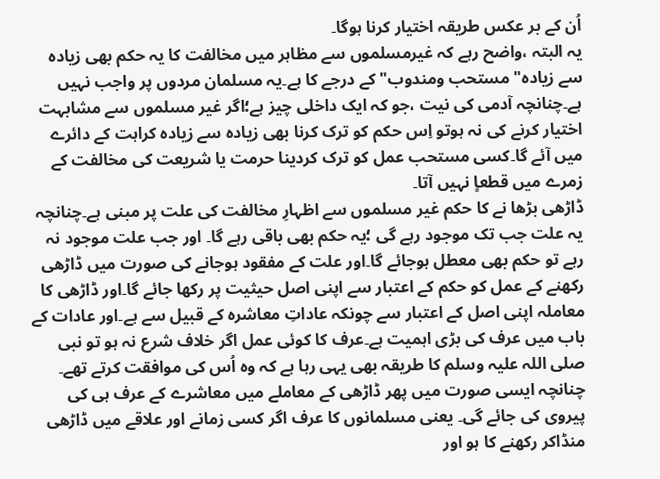اُن کے بر عکس طریقہ اختیار کرنا ہوگا۔
یہ البتہ ،واضح رہے کہ غیرمسلموں سے مظاہر میں مخالفت کا یہ حکم بھی زیادہ سے زیادہ"مستحب ومندوب" کے درجے کا ہے۔یہ مسلمان مردوں پر واجب نہیں ہے۔چنانچہ آدمی کی نیت ،جو کہ ایک داخلی چیز ہے؛اگر غیر مسلموں سے مشابہت اختیار کرنے کی نہ ہوتو اِس حکم کو ترک کرنا بھی زیادہ سے زیادہ کراہت کے دائرے میں آئے گا۔کسی مستحب عمل کو ترک کردینا حرمت یا شریعت کی مخالفت کے زمرے میں قطعاٍ نہیں آتا۔
ڈاڑھی بڑھا نے کا حکم غیر مسلموں سے اظہارِ مخالفت کی علت پر مبنی ہے۔چنانچہ یہ علت جب تک موجود رہے گی ؛یہ حکم بھی باقی رہے گا۔ اور جب علت موجود نہ رہے تو حکم بھی معطل ہوجائے گا۔اور علت کے مفقود ہوجانے کی صورت میں ڈاڑھی رکھنے کے عمل کو حکم کے اعتبار سے اپنی اصل حیثیت پر رکھا جائے گا۔اور ڈاڑھی کا معاملہ اپنی اصل کے اعتبار سے چونکہ عاداتِ معاشرہ کے قبیل سے ہے۔اور عادات کے باب میں عرف کی بڑی اہمیت ہے۔عرف کا کوئی عمل اگر خلاف شرع نہ ہو تو نبی صلی اللہ علیہ وسلم کا طریقہ بھی یہی رہا ہے کہ وہ اُس کی موافقت کرتے تھے۔ چنانچہ ایسی صورت میں پھر ڈاڑھی کے معاملے میں معاشرے کے عرف ہی کی پیروی کی جائے گی۔ یعنی مسلمانوں کا عرف اگر کسی زمانے اور علاقے میں ڈاڑھی منڈاکر رکھنے کا ہو اور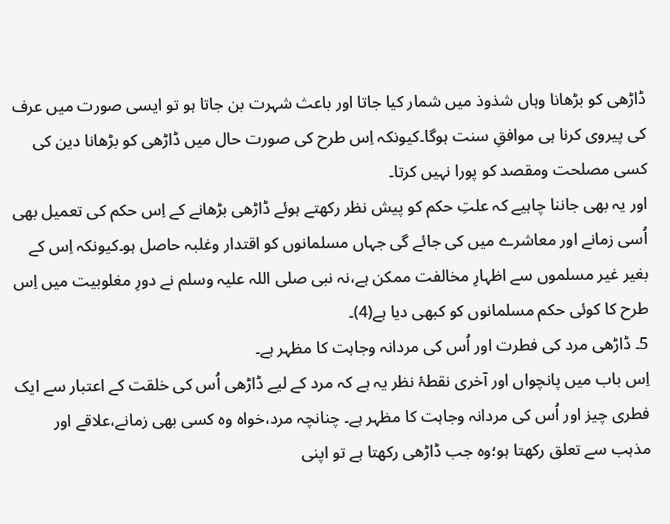ڈاڑھی کو بڑھانا وہاں شذوذ میں شمار کیا جاتا اور باعث شہرت بن جاتا ہو تو ایسی صورت میں عرف کی پیروی کرنا ہی موافقِ سنت ہوگا۔کیونکہ اِس طرح کی صورت حال میں ڈاڑھی کو بڑھانا دین کی کسی مصلحت ومقصد کو پورا نہیں کرتا۔
اور یہ بھی جاننا چاہیے کہ علتِ حکم کو پیش نظر رکھتے ہوئے ڈاڑھی بڑھانے کے اِس حکم کی تعمیل بھی اُسی زمانے اور معاشرے میں کی جائے گی جہاں مسلمانوں کو اقتدار وغلبہ حاصل ہو۔کیونکہ اِس کے بغیر غیر مسلموں سے اظہارِ مخالفت ممکن ہے،نہ نبی صلی اللہ علیہ وسلم نے دورِ مغلوبیت میں اِس طرح کا کوئی حکم مسلمانوں کو کبھی دیا ہے(4)۔
5۔ ڈاڑھی مرد کی فطرت اور اُس کی مردانہ وجاہت کا مظہر ہے۔
اِس باب میں پانچواں اور آخری نقطۂ نظر یہ ہے کہ مرد کے لیے ڈاڑھی اُس کی خلقت کے اعتبار سے ایک فطری چیز اور اُس کی مردانہ وجاہت کا مظہر ہے۔ چنانچہ مرد،خواہ وہ کسی بھی زمانے،علاقے اور مذہب سے تعلق رکھتا ہو؛وہ جب ڈاڑھی رکھتا ہے تو اپنی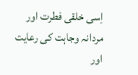اِسی خلقی فطرت اور مردانہ وجاہت کی رعایت اور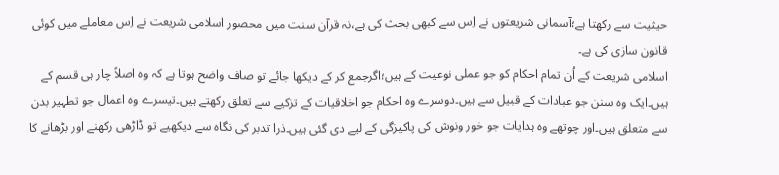حیثیت سے رکھتا ہے؛آسمانی شریعتوں نے اِس سے کبھی بحث کی ہے،نہ قرآن سنت میں محصور اسلامی شریعت نے اِس معاملے میں کوئی قانون سازی کی ہے۔
اسلامی شریعت کے اُن تمام احکام کو جو عملی نوعیت کے ہیں؛اگرجمع کر کے دیکھا جائے تو صاف واضح ہوتا ہے کہ وہ اصلاً چار ہی قسم کے ہیں۔ایک وہ سنن جو عبادات کے قبیل سے ہیں۔دوسرے وہ احکام جو اخلاقیات کے تزکیے سے تعلق رکھتے ہیں۔تیسرے وہ اعمال جو تطہیر بدن سے متعلق ہیں۔اور چوتھے وہ ہدایات جو خور ونوش کی پاکیزگی کے لیے دی گئی ہیں۔ذرا تدبر کی نگاہ سے دیکھیے تو ڈاڑھی رکھنے اور بڑھانے کا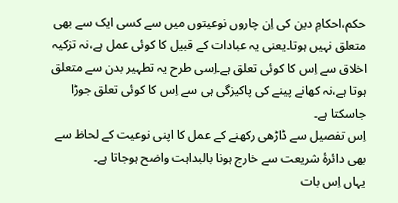حکم،احکامِ دین کی اِن چاروں نوعیتوں میں سے کسی ایک سے بھی متعلق نہیں ہوتا۔یعنی یہ عبادات کے قبیل کا کوئی عمل ہے،نہ تزکیہ اخلاق سے اِس کا کوئی تعلق ہے۔اِسی طرح یہ تطہیر بدن سے متعلق ہوتا ہے،نہ کھانے پینے کی پاکیزگی ہی سے اِس کا کوئی تعلق جوڑا جاسکتا ہے۔
اِس تفصیل سے ڈاڑھی رکھنے کے عمل کا اپنی نوعیت کے لحاظ سے بھی دائرۂ شریعت سے خارج ہونا بالبداہت واضح ہوجاتا ہے۔
یہاں اِس بات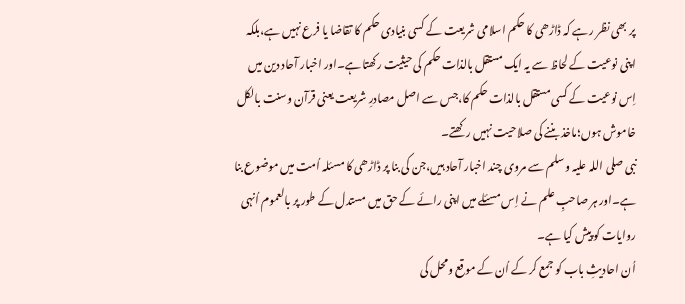پر بھی نظر رہے کہ ڈاڑھی کا حکم اسلامی شریعت کے کسی بنیادی حکم کا تقاضا یا فرع نہیں ہے،بلکہ اپنی نوعیت کے لحاظ سے یہ ایک مستقل بالذات حکم کی حیثیت رکھتا ہے۔اور اخبار آحاد دین میں اِس نوعیت کے کسی مستقل بالذات حکم کا،جس سے اصل مصادرِ شریعت یعنی قرآن وسنت بالکل خاموش ہوں؛ماخذ بننے کی صلاحیت نہیں رکھتے۔
نبی صلی اللہ علیہ وسلم سے مروی چند اخبار آحاد ہیں،جن کی بنا پر ڈاڑھی کا مسئلہ اُمت میں موضوع بنا ہے۔اور ہر صاحبِ علم نے اِس مسئلے میں اپنی رائے کے حق میں مستدل کے طور پر بالعموم اُنہی روایات کو پیش کیا ہے۔
اُن احادیثِ باب کو جمع کر کے اُن کے موقع ومحل کی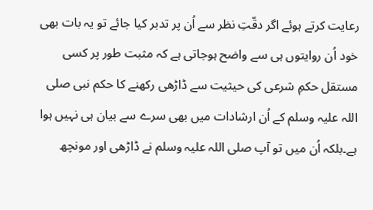رعایت کرتے ہوئے اگر دقّتِ نظر سے اُن پر تدبر کیا جائے تو یہ بات بھی خود اُن روایتوں ہی سے واضح ہوجاتی ہے کہ مثبت طور پر کسی مستقل حکمِ شرعی کی حیثیت سے ڈاڑھی رکھنے کا حکم نبی صلی اللہ علیہ وسلم کے اُن ارشادات میں بھی سرے سے بیان ہی نہیں ہوا ہے۔بلکہ اُن میں تو آپ صلی اللہ علیہ وسلم نے ڈاڑھی اور مونچھ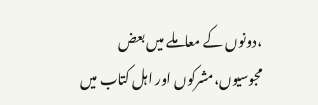،دونوں کے معاملے میں بعض مجوسیوں،مشرکوں اور اہل کتاب میں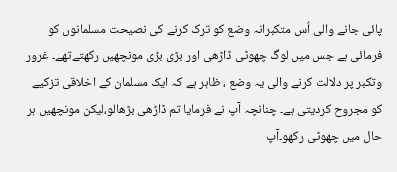پائی جانے والی اُس متکبرانہ وضع کو ترک کرنے کی نصیحت مسلمانوں کو فرمائی ہے جس میں لوگ چھوٹی ڈاڑھی اور بڑی بڑی مونچھیں رکھتےتھے۔ غرور وتکبر پر دلالت کرنے والی یہ وضع ، ظاہر ہے کہ ایک مسلمان کے اخلاقی تزکیے کو مجروح کردیتی ہے۔ چنانچہ آپ نے فرمایا تم ڈاڑھی بڑھالو،لیکن مونچھیں ہر حال میں چھوٹی رکھو۔آپ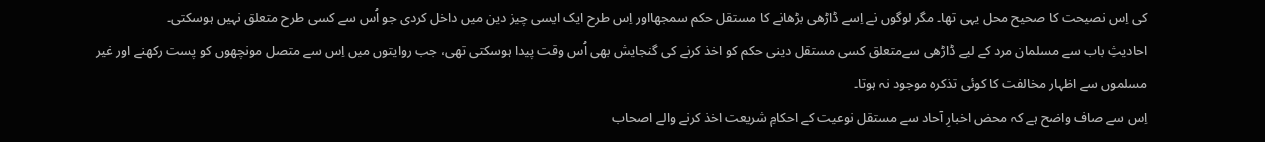کی اِس نصیحت کا صحیح محل یہی تھا۔ مگر لوگوں نے اِسے ڈاڑھی بڑھانے کا مستقل حکم سمجھااور اِس طرح ایک ایسی چیز دین میں داخل کردی جو اُس سے کسی طرح متعلق نہیں ہوسکتی۔
احادیثِ باب سے مسلمان مرد کے لیے ڈاڑھی سےمتعلق کسی مستقل دینی حکم کو اخذ کرنے کی گنجایش بھی اُس وقت پیدا ہوسکتی تھی، جب روایتوں میں اِس سے متصل مونچھوں کو پست رکھنے اور غیر مسلموں سے اظہار مخالفت کا کوئی تذکرہ موجود نہ ہوتا۔
اِس سے صاف واضح ہے کہ محض اخبارِ آحاد سے مستقل نوعیت کے احکامِ شریعت اخذ کرنے والے اصحاب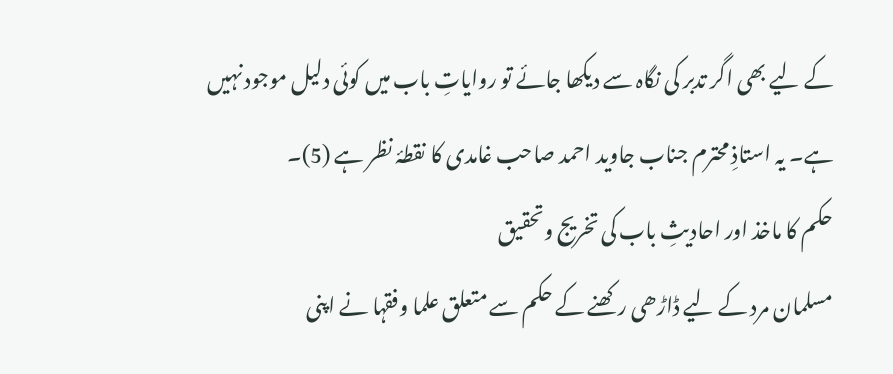کے لیے بھی اگر تدبر کی نگاہ سے دیکھا جائے تو روایاتِ باب میں کوئی دلیل موجود نہیں ہے۔ یہ استاذِ محترم جناب جاوید احمد صاحب غامدی کا نقطۂ نظر ہے (5)۔
حکم کا ماخذ اور احادیثِ باب کی تخریج وتحقیق
مسلمان مرد کے لیے ڈاڑھی رکھنے کے حکم سے متعلق علما وفقہا نے اپنی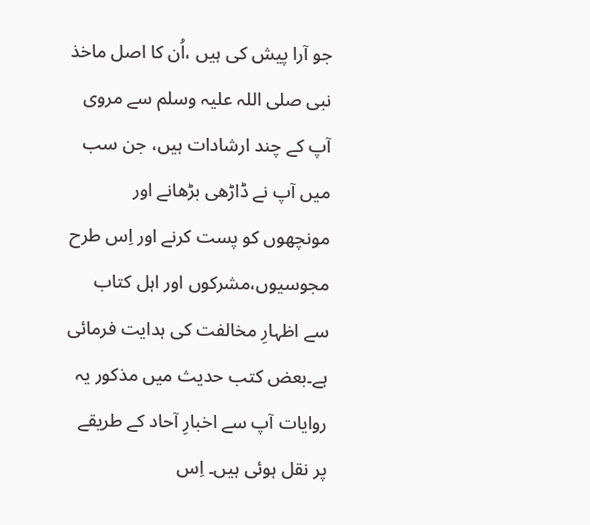جو آرا پیش کی ہیں ،اُن کا اصل ماخذ نبی صلی اللہ علیہ وسلم سے مروی آپ کے چند ارشادات ہیں، جن سب میں آپ نے ڈاڑھی بڑھانے اور مونچھوں کو پست کرنے اور اِس طرح مجوسیوں،مشرکوں اور اہل کتاب سے اظہارِ مخالفت کی ہدایت فرمائی ہے۔بعض کتب حدیث میں مذکور یہ روایات آپ سے اخبارِ آحاد کے طریقے پر نقل ہوئی ہیں۔ اِس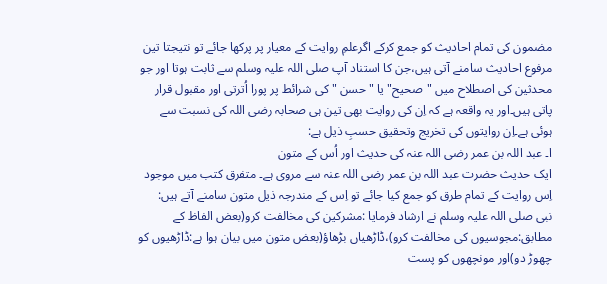مضمون کی تمام احادیث کو جمع کرکے اگرعلمِ روایت کے معیار پر پرکھا جائے تو نتیجتا تین مرفوع احادیث سامنے آتی ہیں،جن کا استناد آپ صلی اللہ علیہ وسلم سے ثابت ہوتا اور جو محدثین کی اصطلاح میں "صحیح" یا "حسن " کی شرائط پر پورا اُترتی اور مقبول قرار پاتی ہیں۔اور یہ واقعہ ہے کہ اِن کی روایت بھی تین ہی صحابہ رضی اللہ کی نسبت سے ہوئی ہے۔اِن روایتوں کی تخریج وتحقیق حسبِ ذیل ہے:
ا۔ عبد اللہ بن عمر رضی اللہ عنہ کی حدیث اور اُس کے متون
ایک حدیث حضرت عبد اللہ بن عمر رضی اللہ عنہ سے مروی ہے۔ متفرق کتب میں موجود اِس روایت کے تمام طرق کو جمع کیا جائے تو اِس کے مندرجہ ذیل متون سامنے آتے ہیں:
نبی صلی اللہ علیہ وسلم نے ارشاد فرمایا :مشرکین کی مخالفت کرو(بعض الفاظ کے مطابق:مجوسیوں کی مخالفت کرو)،ڈاڑھیاں بڑھاؤ(بعض متون میں بیان ہوا ہے:ڈاڑھیوں کو چھوڑ دو)اور مونچھوں کو پست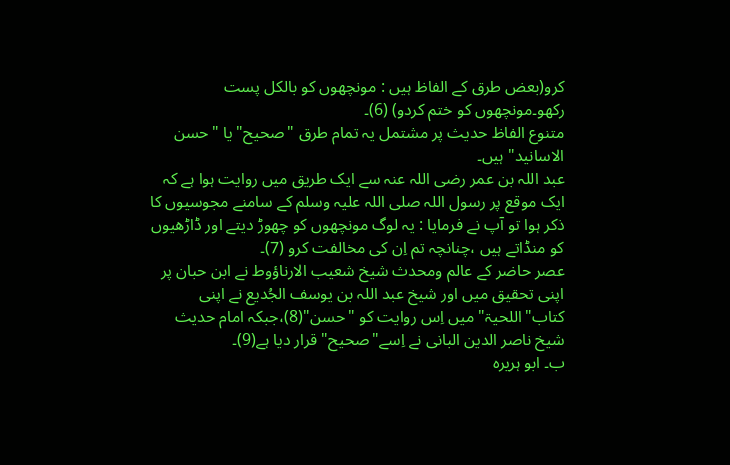کرو(بعض طرق کے الفاظ ہیں : مونچھوں کو بالکل پست رکھو۔مونچھوں کو ختم کردو) (6)۔
متنوع الفاظ حدیث پر مشتمل یہ تمام طرق "صحیح" یا "حسن الاسانید" ہیں۔
عبد اللہ بن عمر رضی اللہ عنہ سے ایک طریق میں روایت ہوا ہے کہ ایک موقع پر رسول اللہ صلی اللہ علیہ وسلم کے سامنے مجوسیوں کا ذکر ہوا تو آپ نے فرمایا : یہ لوگ مونچھوں کو چھوڑ دیتے اور ڈاڑھیوں کو منڈاتے ہیں ،چنانچہ تم اِن کی مخالفت کرو (7)۔
عصر حاضر کے عالم ومحدث شیخ شعیب الارناؤوط نے ابن حبان پر اپنی تحقیق میں اور شیخ عبد اللہ بن یوسف الجُدیع نے اپنی کتاب"اللحیۃ" میں اِس روایت کو "حسن"(8)،جبکہ امام حدیث شیخ ناصر الدین البانی نے اِسے"صحیح" قرار دیا ہے(9)۔
ب۔ ابو ہریرہ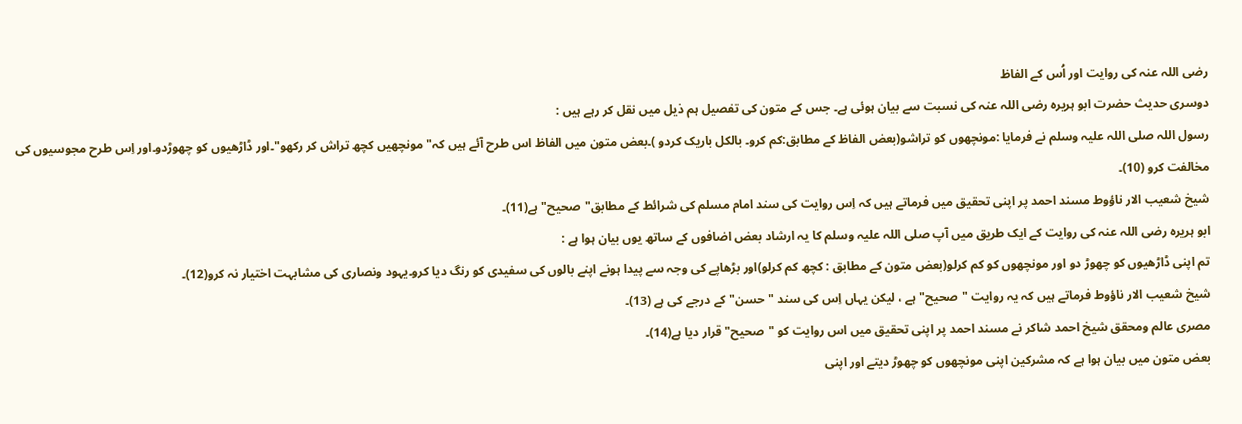رضی اللہ عنہ کی روایت اور اُس کے الفاظ
دوسری حدیث حضرت ابو ہریرہ رضی اللہ عنہ کی نسبت سے بیان ہوئی ہے۔ جس کے متون کی تفصیل ہم ذیل میں نقل کر رہے ہیں :
رسول اللہ صلی اللہ علیہ وسلم نے فرمایا :مونچھوں کو تراشو(بعض الفاظ کے مطابق:کم کرو۔ بالکل باریک کردو )۔بعض متون میں الفاظ اس طرح آئے ہیں کہ" مونچھیں کچھ تراش کر رکھو"۔اور ڈاڑھیوں کو چھوڑدو۔اور اِس طرح مجوسیوں کی مخالفت کرو (10)۔
شیخ شعیب الار ناؤوط مسند احمد پر اپنی تحقیق میں فرماتے ہیں کہ اِس روایت کی سند امام مسلم کی شرائط کے مطابق"صحیح" ہے(11)۔
ابو ہریرہ رضی اللہ عنہ کی روایت کے ایک طریق میں آپ صلی اللہ علیہ وسلم کا یہ ارشاد بعض اضافوں کے ساتھ یوں بیان ہوا ہے :
تم اپنی ڈاڑھیوں کو چھوڑ دو اور مونچھوں کو کم کرلو(بعض متون کے مطابق : کچھ کم کرلو)اور بڑھاپے کی وجہ سے پیدا ہونے اپنے بالوں کی سفیدی کو رنگ دیا کرو۔یہود ونصاری کی مشابہت اختیار نہ کرو(12)۔
شیخ شعیب الار ناؤوط فرماتے ہیں کہ یہ روایت "صحیح" ہے ، لیکن یہاں اِس کی سند "حسن" کے درجے کی ہے (13)۔
مصری عالم ومحقق شیخ احمد شاکر نے مسند احمد پر اپنی تحقیق میں اس روایت کو "صحیح" قرار دیا ہے(14)۔
بعض متون میں بیان ہوا ہے کہ مشرکین اپنی مونچھوں کو چھوڑ دیتے اور اپنی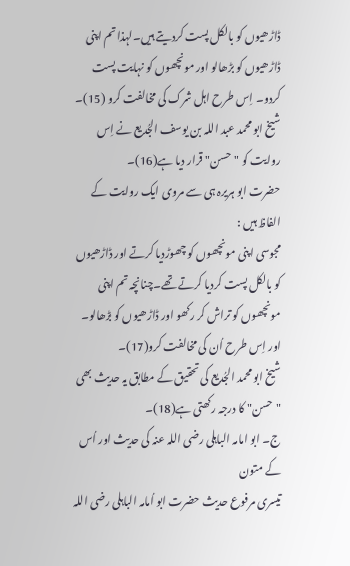ڈاڑھیوں کو بالکل پست کردیتے ہیں۔لہذا تم اپنی ڈاڑھیوں کو بڑھالو اور مونچھوں کو نہایت پست کردو۔ اِس طرح اہل شرک کی مخالفت کرو (15)۔
شیخ ابو محمد عبد اللہ بن یوسف الجُدیع نے اِس روایت کو "حسن" قرار دیا ہے(16)۔
حضرت ابو ہریرہ ہی سے مروی ایک روایت کے الفاظ ہیں :
مجوسی اپنی مونچھوں کو چھوڑدیا کرتے اور ڈاڑھیوں کو بالکل پست کردیا کرتے تھے۔چنانچہ تم اپنی مونچھوں کو تراش کر رکھو اور ڈاڑھیوں کو بڑھالو۔ اور اِس طرح اُن کی مخالفت کرو(17)۔
شیخ ابو محمد الجُدیع کی تحقیق کے مطابق یہ حدیث بھی "حسن" کا درجہ رکھتی ہے(18)۔
ج۔ ابو امامہ الباہلی رضی اللہ عنہ کی حدیث اور اُس کے متون
تیسری مرفوع حدیث حضرت ابو اُمامہ الباہلی رضی اللہ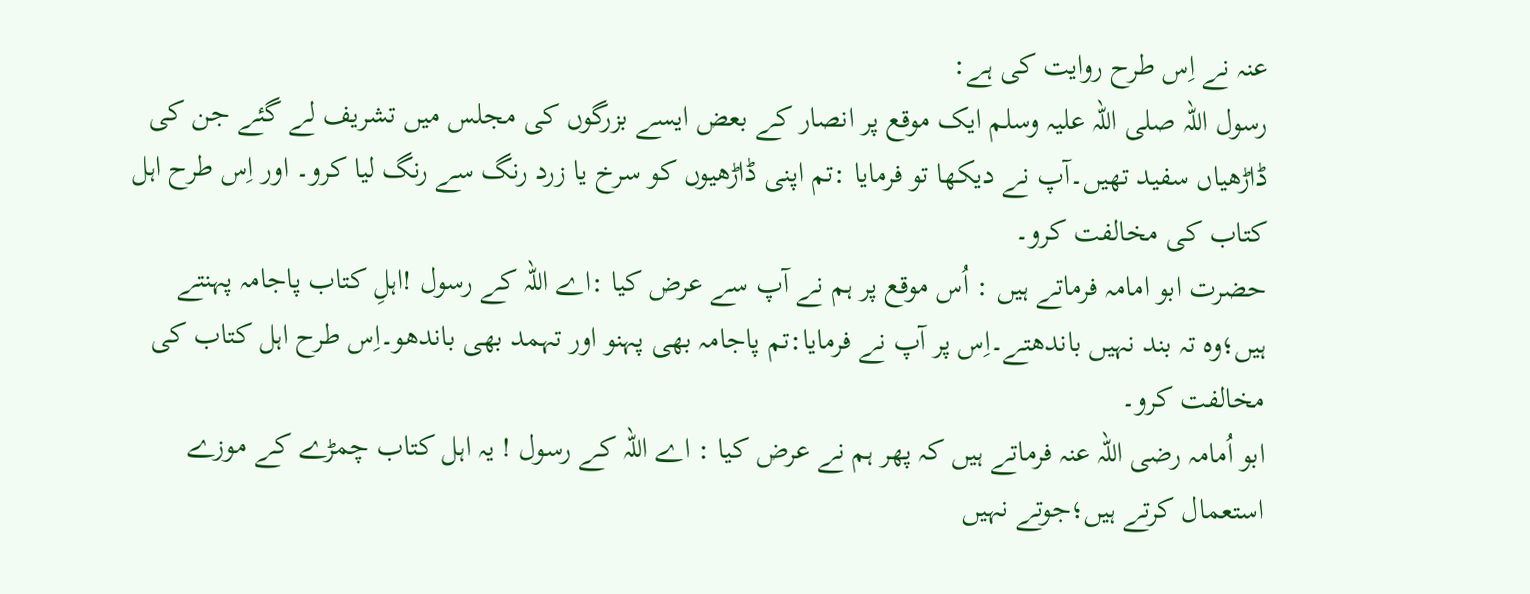عنہ نے اِس طرح روایت کی ہے:
رسول اللہ صلی اللہ علیہ وسلم ایک موقع پر انصار کے بعض ایسے بزرگوں کی مجلس میں تشریف لے گئے جن کی ڈاڑھیاں سفید تھیں۔آپ نے دیکھا تو فرمایا :تم اپنی ڈاڑھیوں کو سرخ یا زرد رنگ سے رنگ لیا کرو۔ اور اِس طرح اہل کتاب کی مخالفت کرو۔
حضرت ابو امامہ فرماتے ہیں : اُس موقع پر ہم نے آپ سے عرض کیا :اے اللہ کے رسول !اہلِ کتاب پاجامہ پہنتے ہیں؛وہ تہ بند نہیں باندھتے۔اِس پر آپ نے فرمایا:تم پاجامہ بھی پہنو اور تہمد بھی باندھو۔اِس طرح اہل کتاب کی مخالفت کرو۔
ابو اُمامہ رضی اللہ عنہ فرماتے ہیں کہ پھر ہم نے عرض کیا : اے اللہ کے رسول ! یہ اہل کتاب چمڑے کے موزے استعمال کرتے ہیں؛جوتے نہیں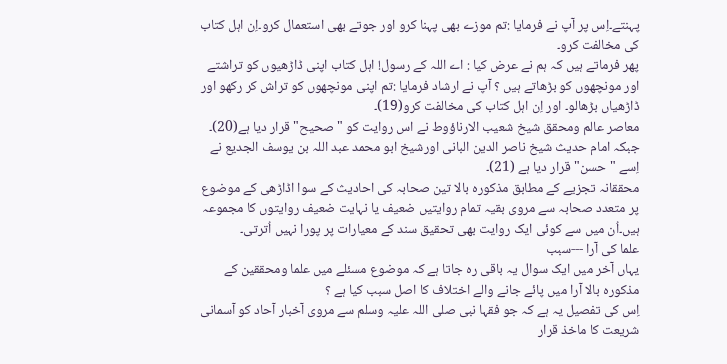پہنتے۔اِس پر آپ نے فرمایا :تم موزے بھی پہنا کرو اور جوتے بھی استعمال کرو۔اِن اہل کتاب کی مخالفت کرو۔
پھر فرماتے ہیں کہ ہم نے عرض کیا : اے اللہ کے رسول! اہل کتاب اپنی ڈاڑھیوں کو تراشتے اور مونچھوں کو بڑھاتے ہیں ؟ آپ نے ارشاد فرمایا :تم اپنی مونچھوں کو تراش کر رکھو اور ڈاڑھیاں بڑھالو۔ اور اِن اہل کتاب کی مخالفت کرو(19)۔
معاصر عالم ومحقق شیخ شعیب الارناؤوط نے اس روایت کو "صحیح" قرار دیا ہے(20)۔
جبکہ امام حدیث شیخ ناصر الدین البانی اورشیخ ابو محمد عبد اللہ بن یوسف الجدیع نے اِسے "حسن" قرار دیا ہے (21)۔
محققانہ تجزیے کے مطابق مذکورہ بالا تین صحابہ کی احادیث کے سوا اڈاڑھی کے موضوع پر متعدد صحابہ سے مروی بقیہ تمام روایتیں ضعیف یا نہایت ضعیف روایتوں کا مجموعہ ہیں۔اُن میں سے کوئی ایک روایت بھی تحقیق سند کے معیارات پر پورا نہیں اُترتی۔
علما کی آرا ---سبب
یہاں آخر میں ایک سوال یہ باقی رہ جاتا ہے کہ موضوع مسئلے میں علما ومحققین کے مذکورہ بالا آرا میں پائے جانے والے اختلاف کا اصل سبب کیا ہے ؟
اِس کی تفصیل یہ ہے کہ جو فقہا نبی صلی اللہ علیہ وسلم سے مروی آخبار آحاد کو آسمانی شریعت کا ماخذ قرار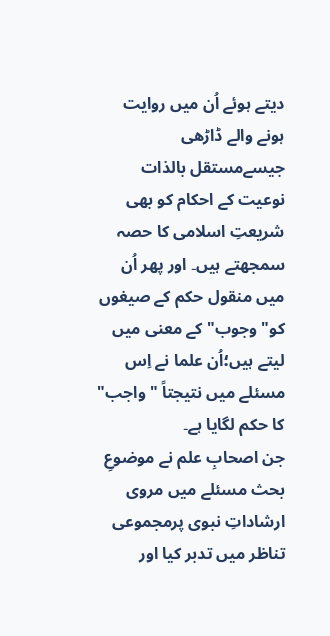دیتے ہوئے اُن میں روایت ہونے والے ڈاڑھی جیسےمستقل بالذات نوعیت کے احکام کو بھی شریعتِ اسلامی کا حصہ سمجھتے ہیں۔ اور پھر اُن میں منقول حکم کے صیغوں کو" وجوب" کے معنی میں لیتے ہیں؛اُن علما نے اِس مسئلے میں نتیجتاً "واجب" کا حکم لگایا ہے۔
جن اصحابِ علم نے موضوعِ بحث مسئلے میں مروی ارشاداتِ نبوی پرمجموعی تناظر میں تدبر کیا اور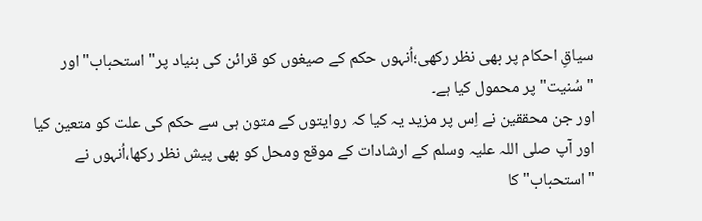سیاقِ احکام پر بھی نظر رکھی؛اُنہوں حکم کے صیغوں کو قرائن کی بنیاد پر" استحباب" اور "سُنیت" پر محمول کیا ہے۔
اور جن محققین نے اِس پر مزید یہ کیا کہ روایتوں کے متون ہی سے حکم کی علت کو متعین کیا اور آپ صلی اللہ علیہ وسلم کے ارشادات کے موقع ومحل کو بھی پیش نظر رکھا،اُنہوں نے "استحباب" کا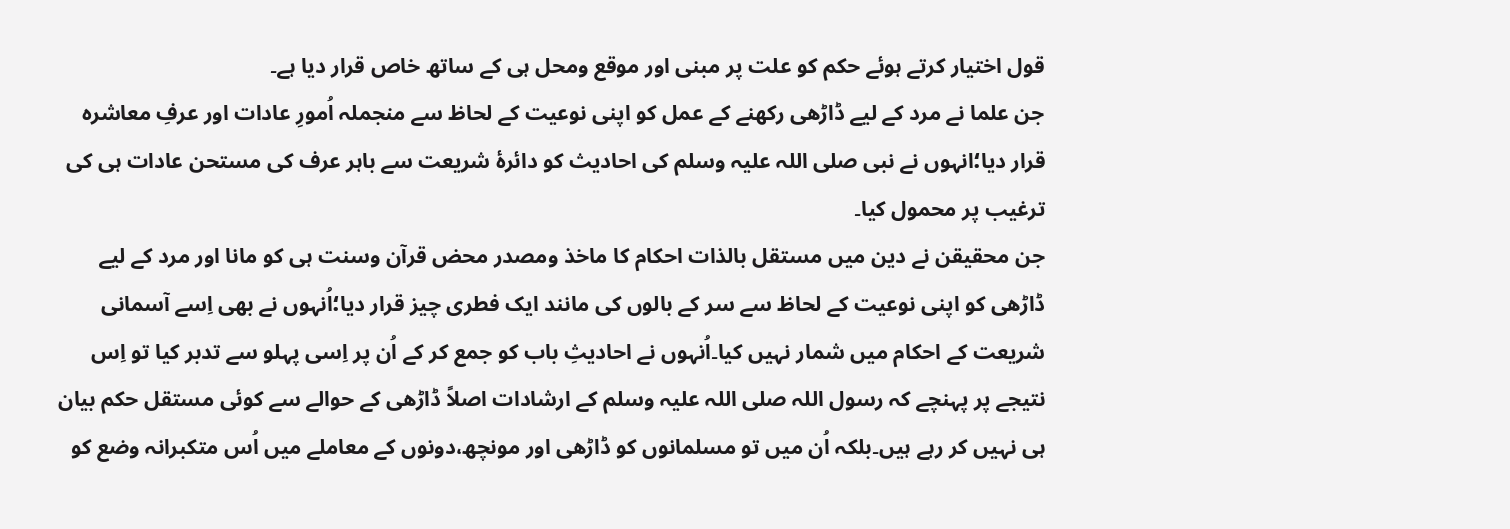قول اختیار کرتے ہوئے حکم کو علت پر مبنی اور موقع ومحل ہی کے ساتھ خاص قرار دیا ہے۔
جن علما نے مرد کے لیے ڈاڑھی رکھنے کے عمل کو اپنی نوعیت کے لحاظ سے منجملہ اُمورِ عادات اور عرفِ معاشرہ قرار دیا؛انہوں نے نبی صلی اللہ علیہ وسلم کی احادیث کو دائرۂ شریعت سے باہر عرف کی مستحن عادات ہی کی ترغیب پر محمول کیا۔
جن محقیقن نے دین میں مستقل بالذات احکام کا ماخذ ومصدر محض قرآن وسنت ہی کو مانا اور مرد کے لیے ڈاڑھی کو اپنی نوعیت کے لحاظ سے سر کے بالوں کی مانند ایک فطری چیز قرار دیا؛اُنہوں نے بھی اِسے آسمانی شریعت کے احکام میں شمار نہیں کیا۔اُنہوں نے احادیثِ باب کو جمع کر کے اُن پر اِسی پہلو سے تدبر کیا تو اِس نتیجے پر پہنچے کہ رسول اللہ صلی اللہ علیہ وسلم کے ارشادات اصلاً ڈاڑھی کے حوالے سے کوئی مستقل حکم بیان ہی نہیں کر رہے ہیں۔بلکہ اُن میں تو مسلمانوں کو ڈاڑھی اور مونچھ،دونوں کے معاملے میں اُس متکبرانہ وضع کو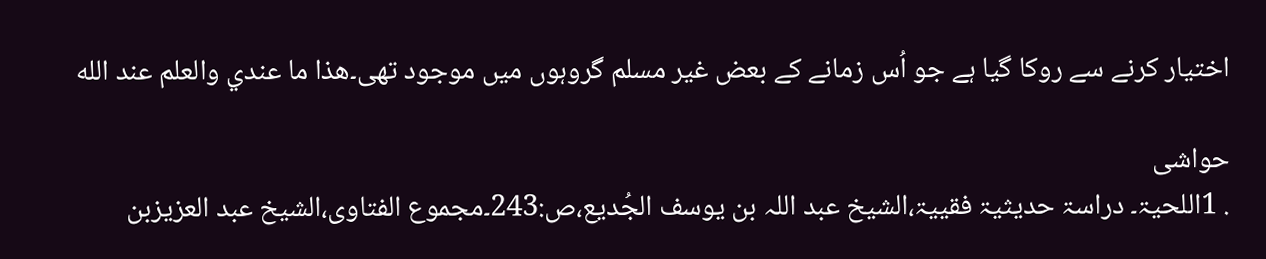اختیار کرنے سے روکا گیا ہے جو اُس زمانے کے بعض غیر مسلم گروہوں میں موجود تھی۔هذا ما عندي والعلم عند الله

حواشی
. 1اللحیۃ۔ دراسۃ حدیثیۃ فقییۃ،الشیخ عبد اللہ بن یوسف الجُدیع،ص:243۔مجموع الفتاوی،الشیخ عبد العزیزبن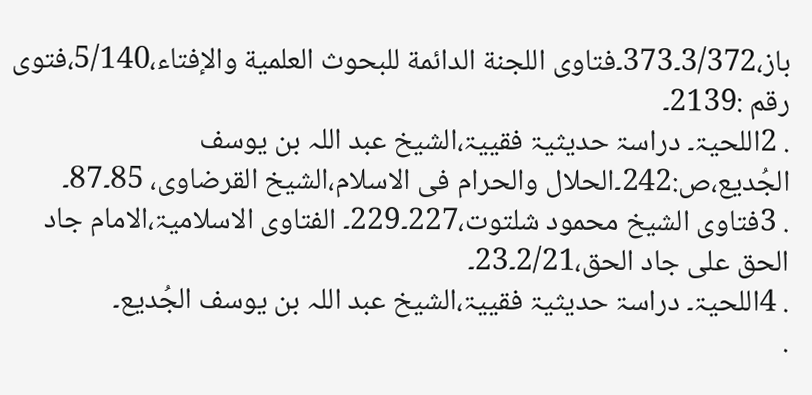باز،3/372۔373۔فتاوى اللجنة الدائمة للبحوث العلمية والإفتاء،5/140،فتوی رقم :2139۔
. 2اللحیۃ۔ دراسۃ حدیثیۃ فقییۃ،الشیخ عبد اللہ بن یوسف الجُدیع،ص:242۔الحلال والحرام فی الاسلام،الشیخ القرضاوی، 85۔87۔
. 3فتاوی الشیخ محمود شلتوت،227۔229۔ الفتاوی الاسلامیۃ،الامام جاد الحق علی جاد الحق،2/21۔23۔
. 4اللحیۃ۔ دراسۃ حدیثیۃ فقییۃ،الشیخ عبد اللہ بن یوسف الجُدیع۔
.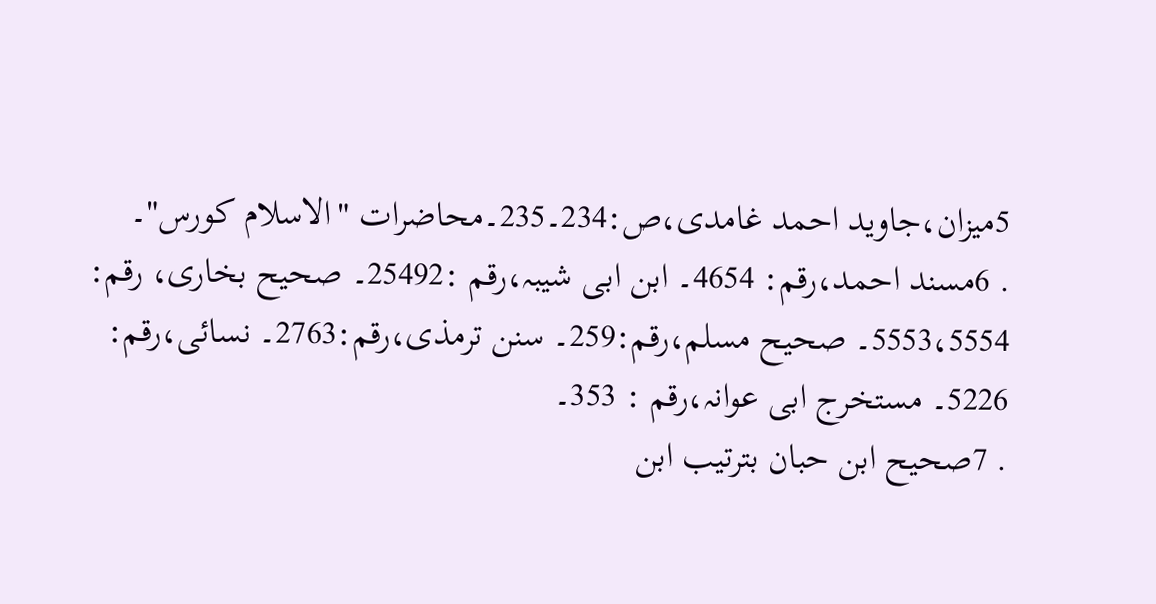5میزان،جاوید احمد غامدی،ص:234۔235۔محاضرات "الاسلام کورس"۔
. 6مسند احمد،رقم: 4654۔ ابن ابی شیبہ،رقم :25492۔ صحیح بخاری، رقم: 5553،5554۔ صحیح مسلم،رقم:259۔ سنن ترمذی،رقم:2763۔ نسائی،رقم: 5226۔ مستخرج ابی عوانہ،رقم : 353۔
. 7صحیح ابن حبان بترتیب ابن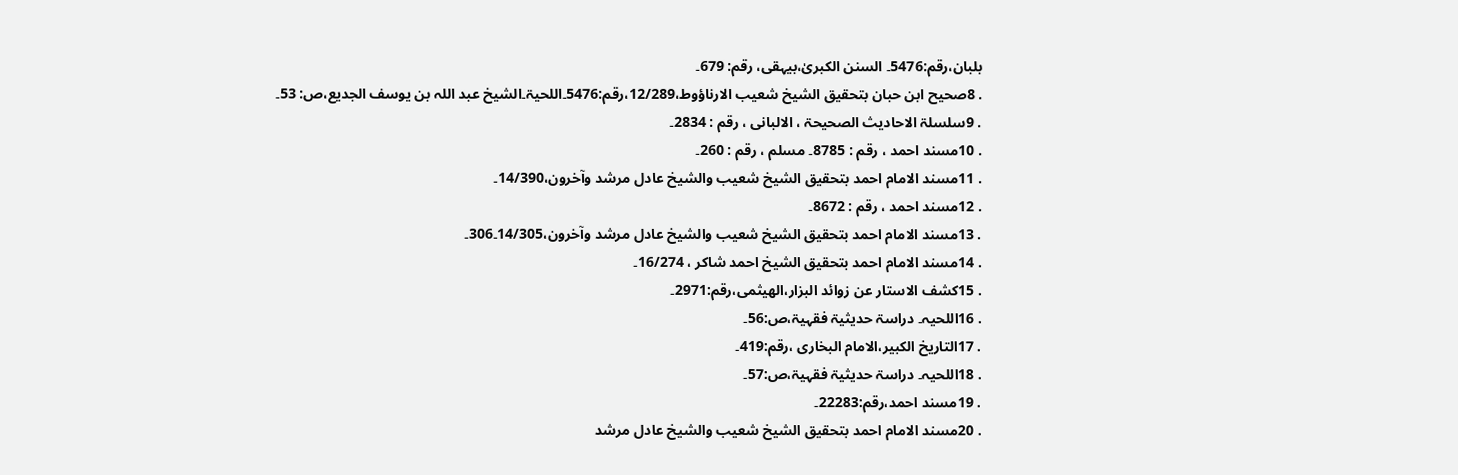بلبان،رقم:5476۔ السنن الکبریٰ،بیہقی، رقم: 679۔
. 8صحیح ابن حبان بتحقیق الشیخ شعیب الارناؤوط،12/289،رقم:5476۔اللحیۃ۔الشیخ عبد اللہ بن یوسف الجدیع،ص: 53۔
. 9سلسلۃ الاحادیث الصحیحۃ ، الالبانی ، رقم : 2834۔
. 10مسند احمد ، رقم : 8785۔ مسلم ، رقم : 260۔
. 11مسند الامام احمد بتحقیق الشیخ شعیب والشیخ عادل مرشد وآخرون،14/390۔
. 12مسند احمد ، رقم : 8672۔
. 13مسند الامام احمد بتحقیق الشیخ شعیب والشیخ عادل مرشد وآخرون،14/305۔306۔
. 14مسند الامام احمد بتحقیق الشیخ احمد شاکر ، 16/274۔
. 15کشف الاستار عن زوائد البزار،الھیثمی،رقم:2971۔
. 16اللحیہ۔ دراسۃ حدیثیۃ فقہیۃ،ص:56۔
. 17التاریخ الکبیر،الامام البخاری ،رقم:419۔
. 18اللحیہ۔ دراسۃ حدیثیۃ فقہیۃ،ص:57۔
. 19مسند احمد،رقم:22283۔
. 20مسند الامام احمد بتحقیق الشیخ شعیب والشیخ عادل مرشد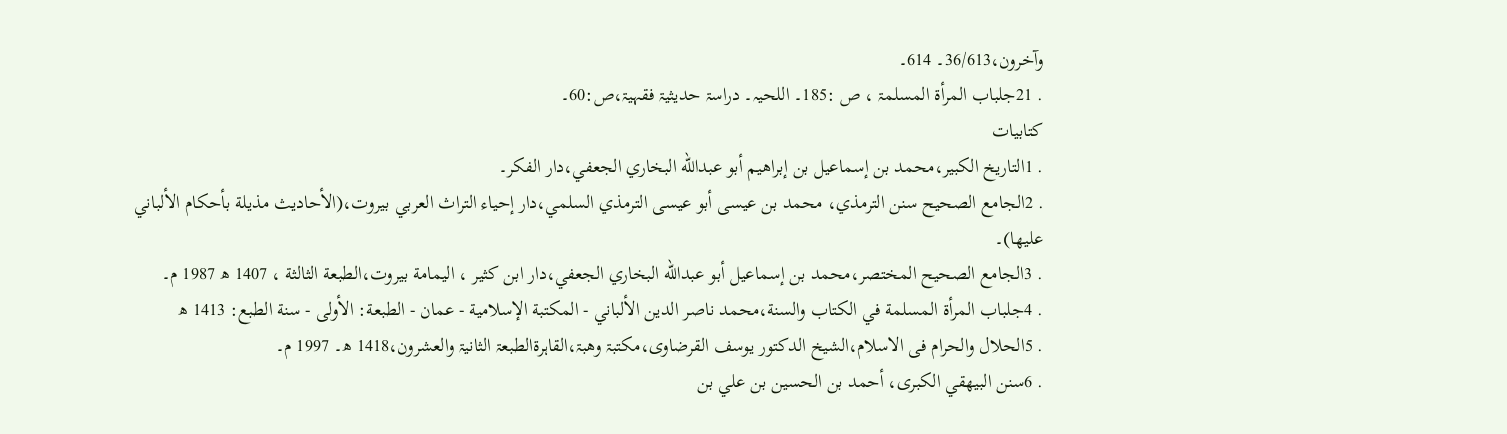وآخرون،36/613۔ 614۔
. 21جلباب المرأۃ المسلمۃ ، ص :185۔ اللحیہ۔ دراسۃ حدیثیۃ فقہیۃ،ص:60۔
کتابیات
. 1التاريخ الكبير،محمد بن إسماعيل بن إبراهيم أبو عبدالله البخاري الجعفي،دار الفكر۔
. 2الجامع الصحيح سنن الترمذي، محمد بن عيسى أبو عيسى الترمذي السلمي،دار إحياء التراث العربي بيروت،(الأحاديث مذيلة بأحكام الألباني عليها)۔
. 3الجامع الصحيح المختصر،محمد بن إسماعيل أبو عبدالله البخاري الجعفي،دار ابن كثير ، اليمامة بيروت،الطبعة الثالثة ، 1407 ھ 1987 م۔
. 4جلباب المرأة المسلمة في الكتاب والسنة،محمد ناصر الدين الألباني - المكتبة الإسلامية - عمان - الطبعة: الأولى - سنة الطبع: 1413 ھ
. 5الحلال والحرام فی الاسلام،الشیخ الدکتور یوسف القرضاوی،مکتبۃ وھبۃ،القاہرۃالطبعۃ الثانیۃ والعشرون،1418 ھ۔ 1997 م۔
. 6سنن البيهقي الكبرى، أحمد بن الحسين بن علي بن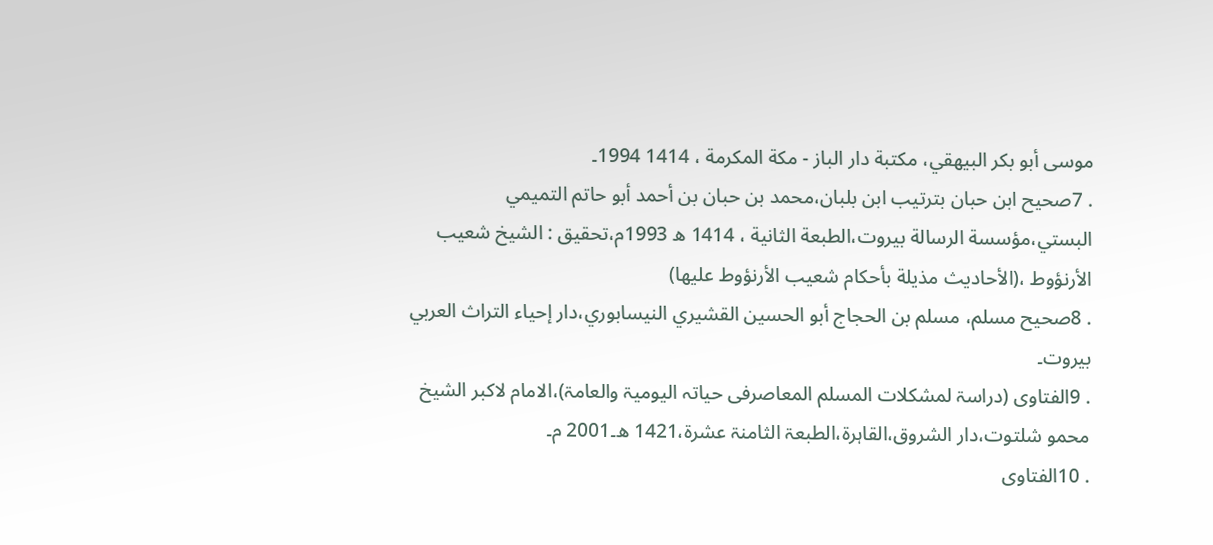موسى أبو بكر البيهقي، مكتبة دار الباز - مكة المكرمة ، 1414 1994۔
. 7صحيح ابن حبان بترتيب ابن بلبان،محمد بن حبان بن أحمد أبو حاتم التميمي البستي،مؤسسة الرسالة بيروت،الطبعة الثانية ، 1414 ھ 1993م،تحقيق : الشیخ شعيب الأرنؤوط ،(الأحاديث مذيلة بأحكام شعيب الأرنؤوط عليها)
. 8صحيح مسلم، مسلم بن الحجاج أبو الحسين القشيري النيسابوري،دار إحياء التراث العربي بيروت۔
. 9الفتاوی (دراسۃ لمشکلات المسلم المعاصرفی حیاتہ الیومیۃ والعامۃ)،الامام لاکبر الشیخ محمو شلتوت،دار الشروق،القاہرۃ،الطبعۃ الثامنۃ عشرۃ،1421 ھ۔2001 م۔
. 10الفتاوی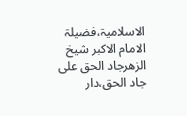الاسلامیۃ،فضیلۃ الامام الاکبر شیخ الزھرجاد الحق علی جاد الحق،دار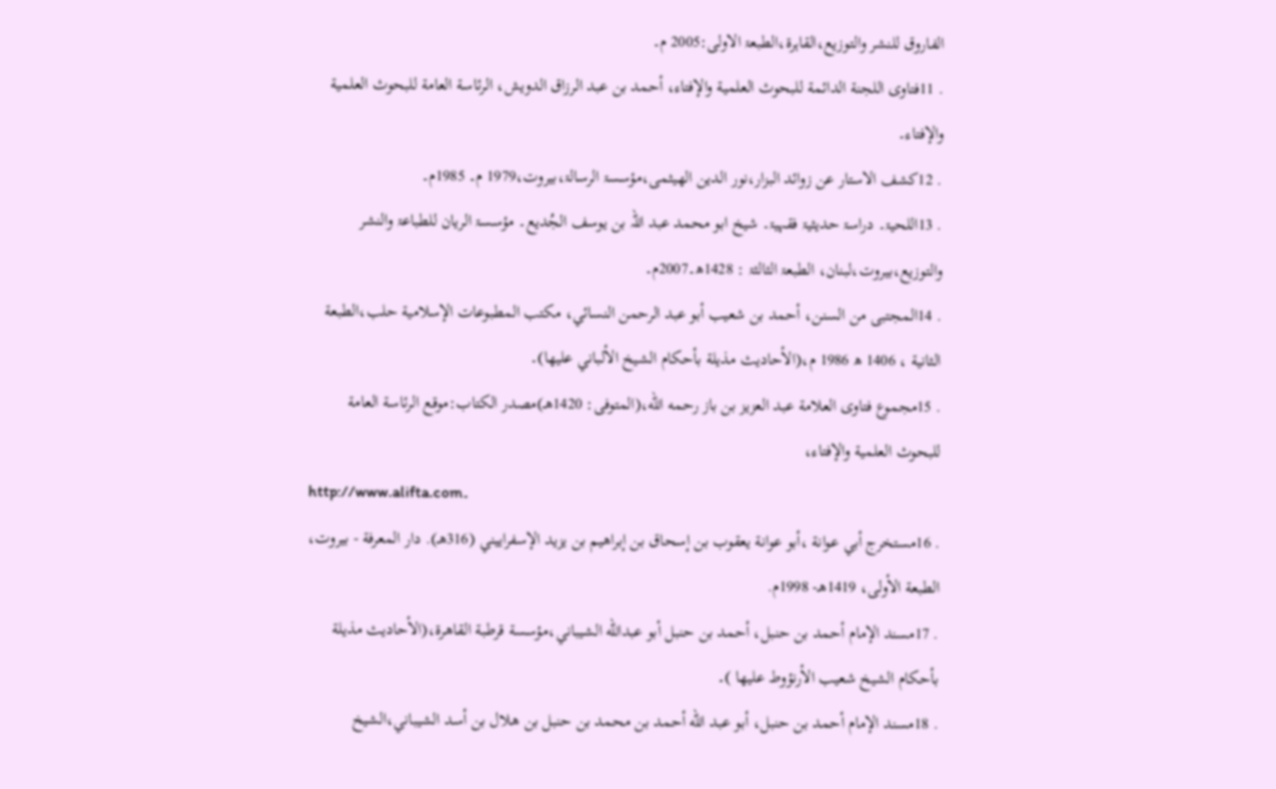الفاروق للنشر والتوزیع،القاہرۃ،الطبعۃ الاولی:2005 م۔
. 11فتاوى اللجنة الدائمة للبحوث العلمية والإفتاء، أحمد بن عبد الرزاق الدويش، الرئاسة العامة للبحوث العلمية والإفتاء۔
. 12کشف الاستار عن زوائد البزار،نور الدین الھیثمی،مؤسسۃ الرسالۃ،بیروت،1979 م۔ 1985م۔
. 13اللحیۃ۔ دراسۃ حدیثیۃ فقہیۃ۔ شیخ ابو محمد عبد اللہ بن یوسف الجُدیع۔ مؤسسۃ الریان للطباعۃ والنشر والتوزیع،بیروت،لبنان، الطبعۃ الثالثۃ : 1428ھ۔2007م۔
. 14المجتبى من السنن، أحمد بن شعيب أبو عبد الرحمن النسائي، مكتب المطبوعات الإسلامية حلب،الطبعة الثانية ، 1406 ھ 1986 م،(الأحاديث مذيلة بأحكام الشیخ الألباني عليها)۔
. 15مجموع فتاوى العلامة عبد العزيز بن باز رحمه الله،(المتوفى: 1420هـ)مصدر الكتاب:موقع الرئاسة العامة للبحوث العلمية والإفتاء،
http://www.alifta.com۔
. 16مستخرج أبي عوانة ،أبو عوانة يعقوب بن إسحاق بن إبراهيم بن يزيد الإسفراييني (316هـ). دار المعرفة - بيروت، الطبعة الأولى، 1419هـ- 1998م.
. 17مسند الإمام أحمد بن حنبل، أحمد بن حنبل أبو عبدالله الشيباني،مؤسسة قرطبة القاهرة،(الأحاديث مذيلة بأحكام الشیخ شعيب الأرنؤوط عليها )۔
. 18مسند الإمام أحمد بن حنبل، أبو عبد الله أحمد بن محمد بن حنبل بن هلال بن أسد الشيباني،الشیخ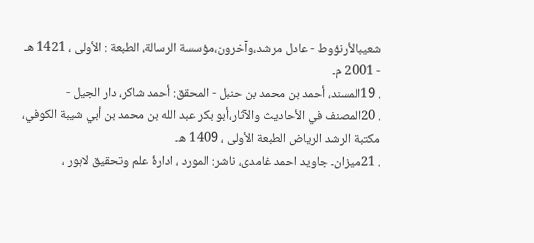شعيبالأرنؤوط - عادل مرشد،وآخرون،مؤسسة الرسالة، الطبعة : الأولى ، 1421 هـ - 2001 م۔
. 19المسند، أحمد بن محمد بن حنبل - المحقق: أحمد شاكر، دار الجيل -
. 20المصنف في الأحاديث والآثار،أبو بكر عبد الله بن محمد بن أبي شيبة الكوفي، مكتبة الرشد الرياض الطبعة الأولى ، 1409 ھ۔
. 21میزان۔ جاوید احمد غامدی، ناشر: المورد ، ادارۂ علم وتحقیق لاہور ،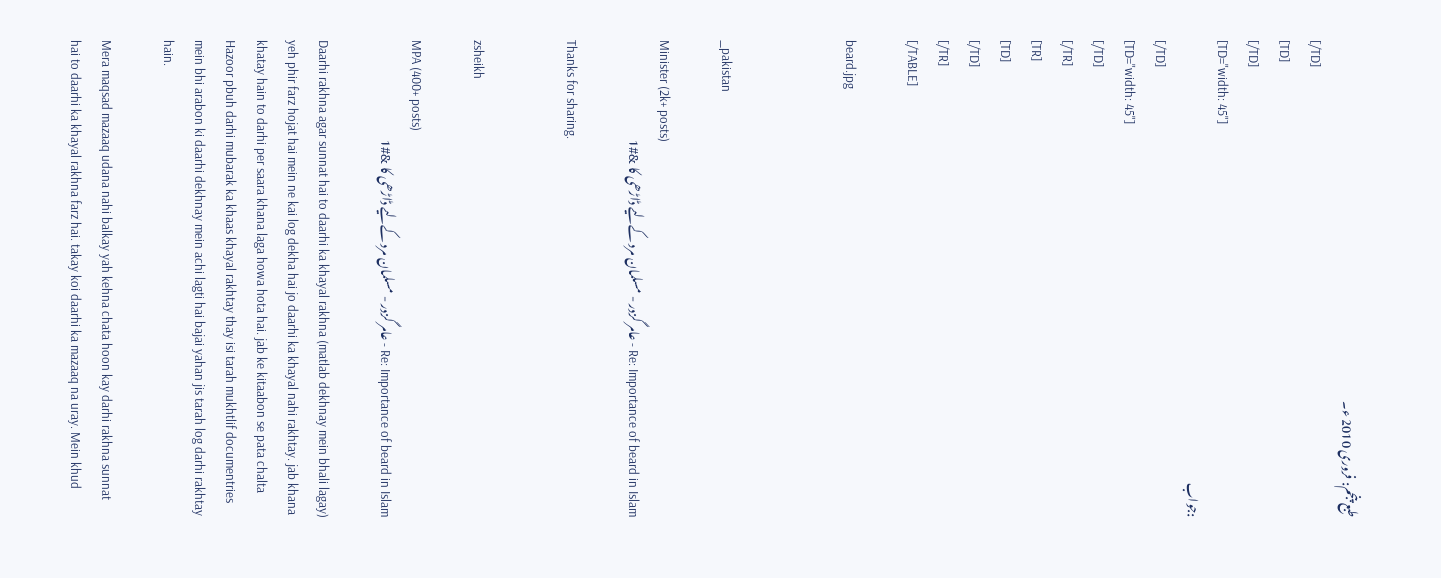طبع پنجم: فروری 2010 ء۔
[/TD]
[TD]
[/TD]
[TD="width: 45"]
:جواب
[/TD]
[TD="width: 45"]
[/TD]
[/TR]
[TR]
[TD]
[/TD]
[/TR]
[/TABLE]

beard.jpg



_pakistan

Minister (2k+ posts)
Re: Importance of beard in Islam - عامر گزدر - مسلمان مرد کےلیے ڈاڑھی کا &#1

Thanks for sharing.


zsheikh

MPA (400+ posts)
Re: Importance of beard in Islam - عامر گزدر - مسلمان مرد کےلیے ڈاڑھی کا &#1

Daarhi rakhna agar sunnat hai to daarhi ka khayal rakhna (matlab dekhnay mein bhali lagay) yeh phir farz hojat hai mein ne kai log dekha hai jo daarhi ka khayal nahi rakhtay. jab khana khatay hain to darhi per saara khana laga howa hota hai. jab ke kitaabon se pata chalta Hazoor pbuh darhi mubarak ka khaas khayal rakhtay thay isi tarah mukhtlif documentries mein bhi arabon ki daarhi dekhnay mein achi lagti hai bajai yahan jis tarah log darhi rakhtay hain.

Mera maqsad mazaaq udana nahi balkay yah kehna chata hoon kay darhi rakhna sunnat hai to daarhi ka khayal rakhna farz hai. takay koi daarhi ka mazaaq na uray. Mein khud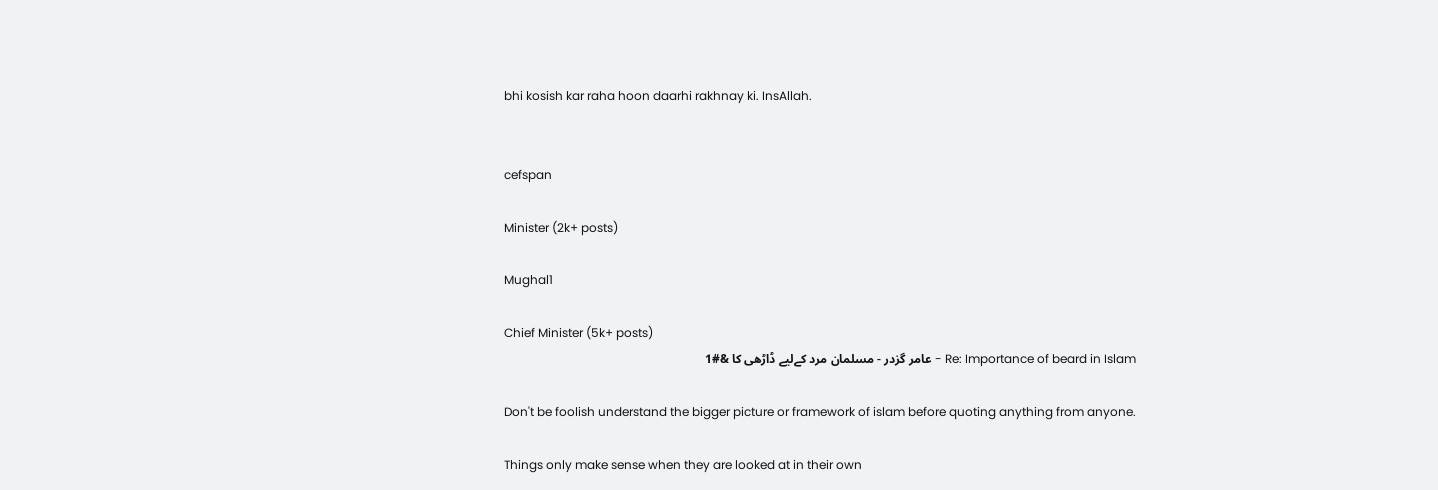bhi kosish kar raha hoon daarhi rakhnay ki. InsAllah.


cefspan

Minister (2k+ posts)

Mughal1

Chief Minister (5k+ posts)
Re: Importance of beard in Islam - عامر گزدر - مسلمان مرد کےلیے ڈاڑھی کا &#1

Don't be foolish understand the bigger picture or framework of islam before quoting anything from anyone.

Things only make sense when they are looked at in their own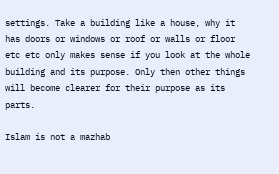settings. Take a building like a house, why it has doors or windows or roof or walls or floor etc etc only makes sense if you look at the whole building and its purpose. Only then other things will become clearer for their purpose as its parts.

Islam is not a mazhab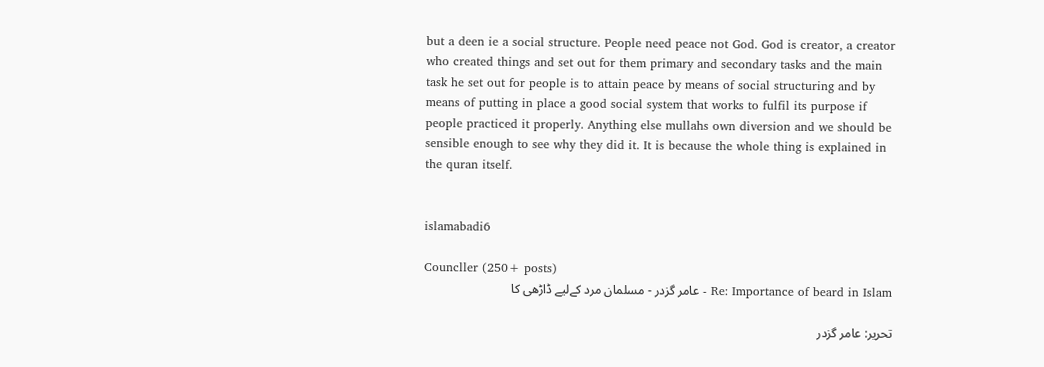but a deen ie a social structure. People need peace not God. God is creator, a creator who created things and set out for them primary and secondary tasks and the main task he set out for people is to attain peace by means of social structuring and by means of putting in place a good social system that works to fulfil its purpose if people practiced it properly. Anything else mullahs own diversion and we should be sensible enough to see why they did it. It is because the whole thing is explained in the quran itself.


islamabadi6

Councller (250+ posts)
Re: Importance of beard in Islam - عامر گزدر - مسلمان مرد کےلیے ڈاڑھی کا

تحریر: عامر گزدر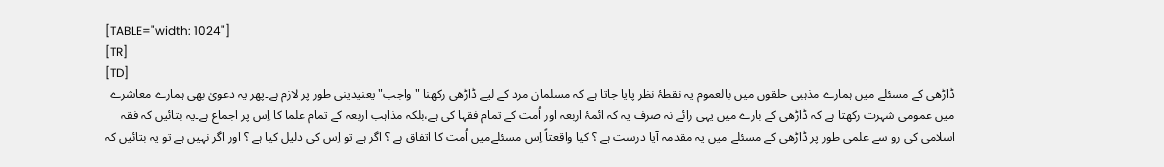[TABLE="width: 1024"]
[TR]
[TD]
ڈاڑھی کے مسئلے میں ہمارے مذہبی حلقوں میں بالعموم یہ نقطۂ نظر پایا جاتا ہے کہ مسلمان مرد کے لیے ڈاڑھی رکھنا "واجب"یعنیدینی طور پر لازم ہے۔پھر یہ دعویٰ بھی ہمارے معاشرے میں عمومی شہرت رکھتا ہے کہ ڈاڑھی کے بارے میں یہی رائے نہ صرف یہ کہ ائمۂ اربعہ اور اُمت کے تمام فقہا کی ہے،بلکہ مذاہب اربعہ کے تمام علما کا اِس پر اجماع ہے۔یہ بتائیں کہ فقہ اسلامی کی رو سے علمی طور پر ڈاڑھی کے مسئلے میں یہ مقدمہ آیا درست ہے ؟ کیا واقعتاً اِس مسئلےمیں اُمت کا اتفاق ہے ؟ اگر ہے تو اِس کی دلیل کیا ہے ؟ اور اگر نہیں ہے تو یہ بتائیں کہ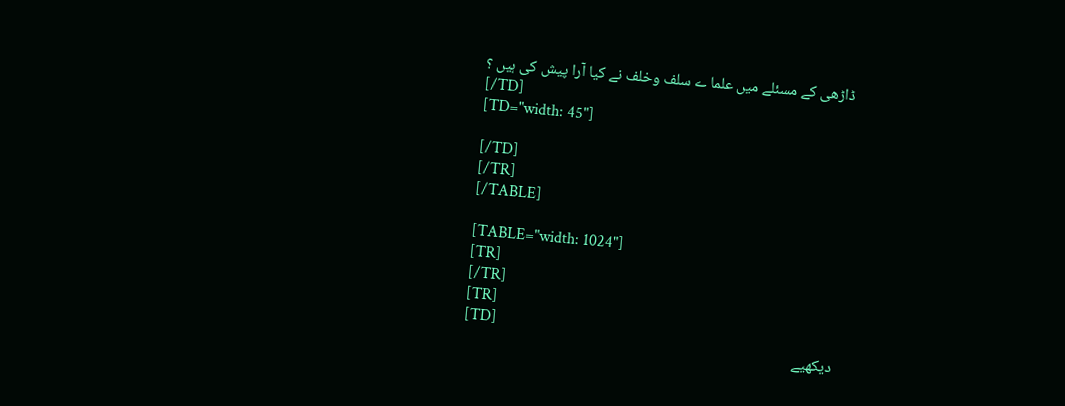ڈاڑھی کے مسئلے میں علما ے سلف وخلف نے کیا آرا پیش کی ہیں ؟
[/TD]
[TD="width: 45"]

[/TD]
[/TR]
[/TABLE]

[TABLE="width: 1024"]
[TR]
[/TR]
[TR]
[TD]
دیکھیے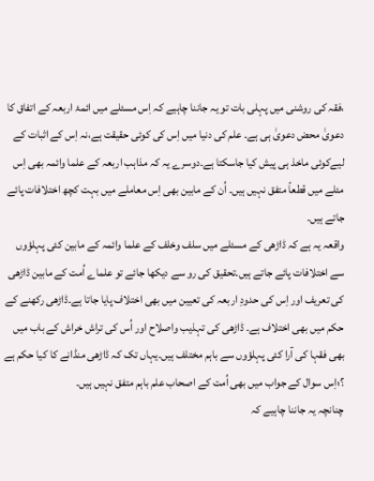،فقہ کی روشنی میں پہلی بات تو یہ جاننا چاہیے کہ اِس مسئلے میں ائمۂ اربعہ کے اتفاق کا دعویٰ محض دعویٰ ہی ہے۔ علم کی دنیا میں اِس کی کوئی حقیقت ہے،نہ اِس کے اثبات کے لیےکوئی ماخذ ہی پیش کیا جاسکتا ہے۔دوسرے یہ کہ مذاہب اربعہ کے علما وائمہ بھی اِس مئلے میں قطعاً متفق نہیں ہیں۔ اُن کے مابین بھی اِس معاملے میں بہت کچھ اختلافات پائے جاتے ہیں۔
واقعہ یہ ہے کہ ڈاڑھی کے مسئلے میں سلف وخلف کے علما وائمہ کے مابین کئی پہلؤوں سے اختلافات پائے جاتے ہیں۔تحقیق کی رو سے دیکھا جائے تو علماے اُمت کے مابین ڈاڑھی کی تعریف اور اِس کی حدودِ اربعہ کی تعیین میں بھی اختلاف پایا جاتا ہے۔ڈاڑھی رکھنے کے حکم میں بھی اختلاف ہے۔ ڈاڑھی کی تہذیب واصلاح اور اُس کی تراش خراش کے باب میں بھی فقہا کی آرا کئی پہلؤوں سے باہم مختلف ہیں۔یہاں تک کہ ڈاڑھی منڈانے کا کیا حکم ہے ؟؛اِس سوال کے جواب میں بھی اُمت کے اصحاب علم باہم متفق نہیں ہیں۔
چنانچہ یہ جاننا چاہیے کہ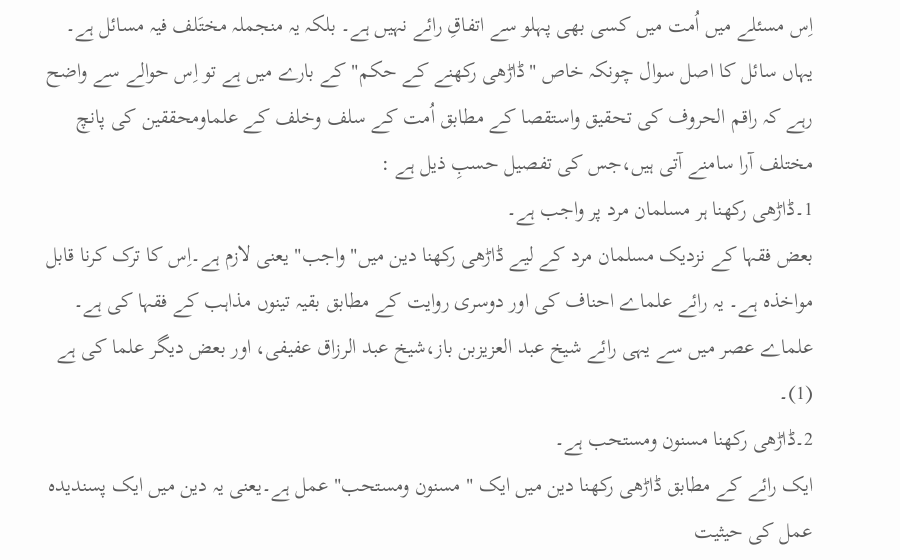اِس مسئلے میں اُمت میں کسی بھی پہلو سے اتفاقِ رائے نہیں ہے۔ بلکہ یہ منجملہ مختَلف فیہ مسائل ہے۔
یہاں سائل کا اصل سوال چونکہ خاص "ڈاڑھی رکھنے کے حکم" کے بارے میں ہے تو اِس حوالے سے واضح رہے کہ راقم الحروف کی تحقیق واستقصا کے مطابق اُمت کے سلف وخلف کے علماومحققین کی پانچ مختلف آرا سامنے آتی ہیں،جس کی تفصیل حسبِ ذیل ہے :
1۔ڈاڑھی رکھنا ہر مسلمان مرد پر واجب ہے۔
بعض فقہا کے نزدیک مسلمان مرد کے لیے ڈاڑھی رکھنا دین میں"واجب" یعنی لازم ہے۔اِس کا ترک کرنا قابل مواخذہ ہے۔ یہ رائے علماے احناف کی اور دوسری روایت کے مطابق بقیہ تینوں مذاہب کے فقہا کی ہے۔ علماے عصر میں سے یہی رائے شیخ عبد العزیزبن باز،شیخ عبد الرزاق عفیفی، اور بعض دیگر علما کی ہے (1)۔
2۔ڈاڑھی رکھنا مسنون ومستحب ہے۔
ایک رائے کے مطابق ڈاڑھی رکھنا دین میں ایک " مسنون ومستحب" عمل ہے۔یعنی یہ دین میں ایک پسندیدہ عمل کی حیثیت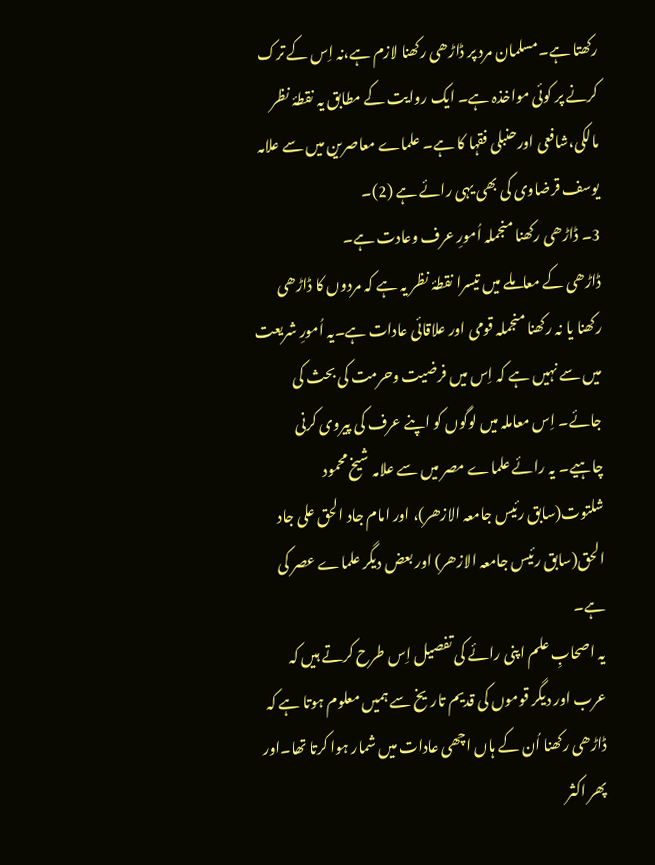رکھتا ہے۔مسلمان مرد پر ڈاڑھی رکھنا لازم ہے،نہ اِس کے ترک کرنے پر کوئی مواخذہ ہے۔ ایک روایت کے مطابق یہ نقطۂ نظر مالکی،شافعی اورحنبلی فقہا کا ہے۔ علماے معاصرین میں سے علامہ یوسف قرضاوی کی بھی یہی رائے ہے (2)۔
3۔ ڈاڑھی رکھنا منجملہ اُمورِ عرف وعادت ہے۔
ڈاڑھی کے معاملے میں تیسرا نقطۂ نظر یہ ہے کہ مردوں کا ڈاڑھی رکھنا یا نہ رکھنا منجملہ قومی اور علاقائی عادات ہے۔یہ اُمورِ شریعت میں سے نہیں ہے کہ اِس میں فرضیت وحرمت کی بحث کی جائے۔ اِس معاملہ میں لوگوں کو اپنے عرف کی پیروی کرنی چاہیے۔ یہ رائے علماے مصر میں سے علامہ شیخ محمود شلتوت(سابق رئیس جامعہ الازھر)، اور امام جاد الحق علی جاد الحق(سابق رئیس جامعہ الازھر) اور بعض دیگر علماے عصر کی ہے۔
یہ اصحابِ علم اپنی رائے کی تفصیل اِس طرح کرتے ہیں کہ عرب اور دیگر قوموں کی قدیم تاریخ سے ہمیں معلوم ہوتا ہے کہ ڈاڑھی رکھنا اُن کے ہاں اچھی عادات میں شمار ہوا کرتا تھا۔اور پھر اکثر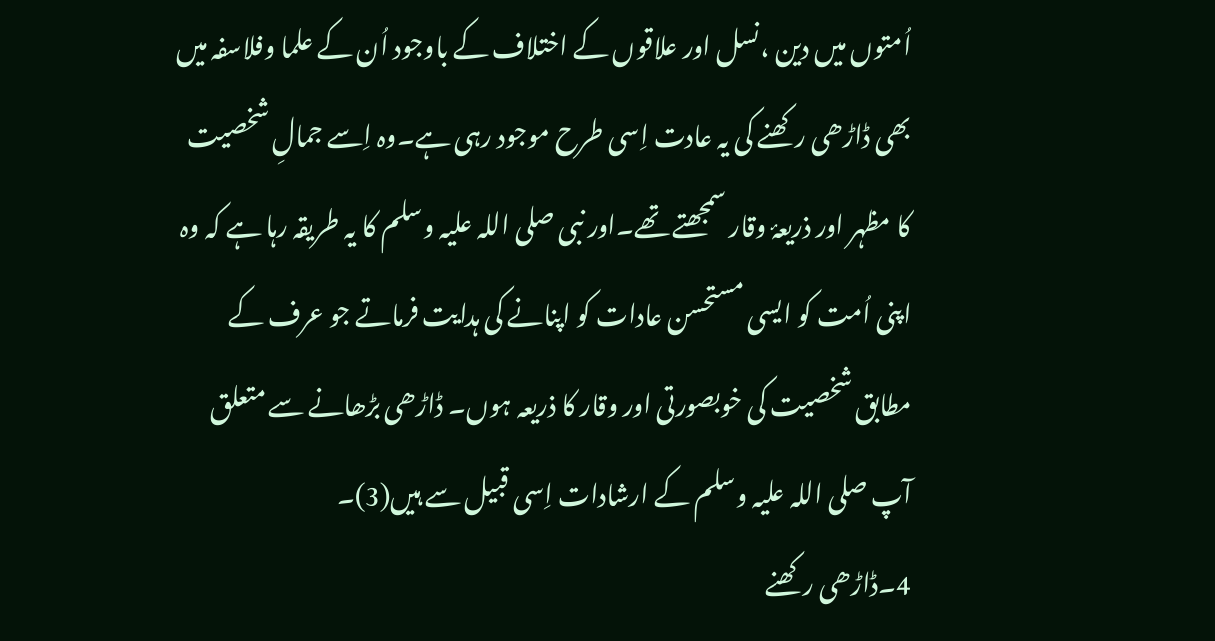اُمتوں میں دین ،نسل اور علاقوں کے اختلاف کے باوجود اُن کے علما وفلاسفہ میں بھی ڈاڑھی رکھنے کی یہ عادت اِسی طرح موجود رہی ہے۔وہ اِسے جمالِ شخصیت کا مظہر اور ذریعۂ وقار سمجھتے تھے۔اور نبی صلی اللہ علیہ وسلم کا یہ طریقہ رہا ہے کہ وہ اپنی اُمت کو ایسی مستحسن عادات کو اپنانے کی ہدایت فرماتے جو عرف کے مطابق شخصیت کی خوبصورتی اور وقار کا ذریعہ ہوں۔ ڈاڑھی بڑھانے سے متعلق آپ صلی اللہ علیہ وسلم کے ارشادات اِسی قبیل سے ہیں(3)۔
4۔ڈاڑھی رکھنے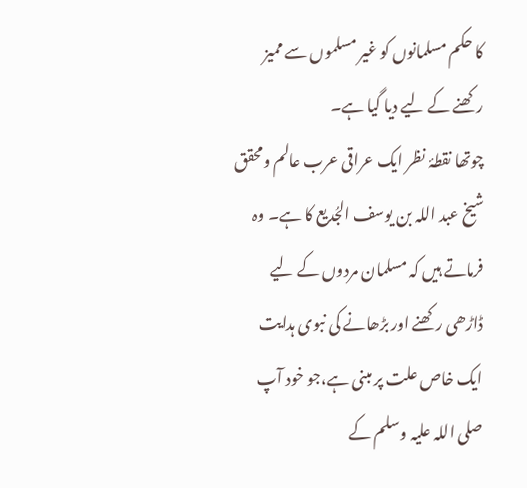کا حکم مسلمانوں کو غیر مسلموں سے ممیز رکھنے کے لیے دیا گیا ہے۔
چوتھا نقطۂ نظر ایک عراقی عرب عالم ومحقق شیخ عبد اللہ بن یوسف الجُدیع کا ہے۔ وہ فرماتے ہیں کہ مسلمان مردوں کے لیے ڈاڑھی رکھنے اور بڑھانے کی نبوی ہدایت ایک خاص علت پر مبنی ہے،جو خود آپ صلی اللہ علیہ وسلم کے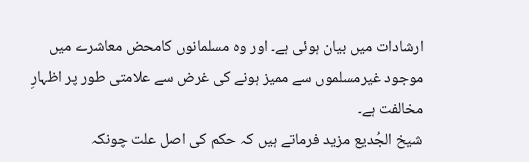ارشادات میں بیان ہوئی ہے۔ اور وہ مسلمانوں کامحض معاشرے میں موجود غیرمسلموں سے ممیز ہونے کی غرض سے علامتی طور پر اظہارِ مخالفت ہے۔
شیخ الجُدیع مزید فرماتے ہیں کہ حکم کی اصل علت چونکہ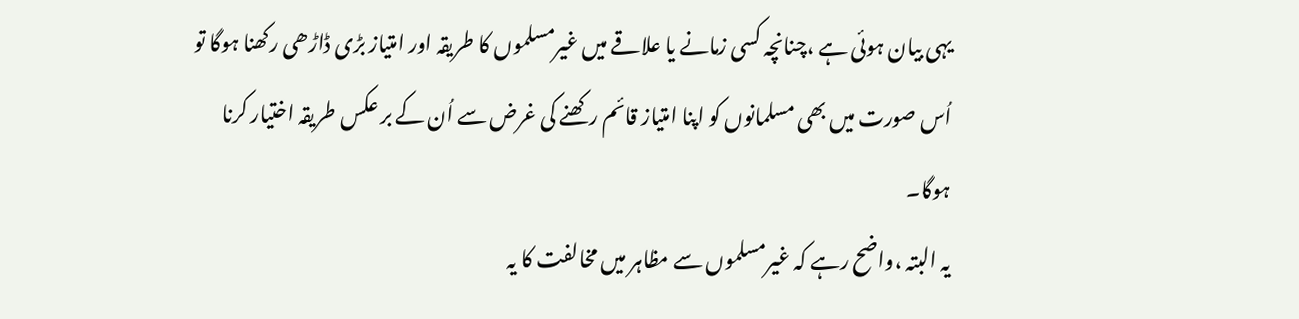یہی بیان ہوئی ہے ،چنانچہ کسی زمانے یا علاقے میں غیرمسلموں کا طریقہ اور امتیاز بڑی ڈاڑھی رکھنا ہوگا تو اُس صورت میں بھی مسلمانوں کو اپنا امتیاز قائم رکھنے کی غرض سے اُن کے بر عکس طریقہ اختیار کرنا ہوگا۔
یہ البتہ ،واضح رہے کہ غیرمسلموں سے مظاہر میں مخالفت کا یہ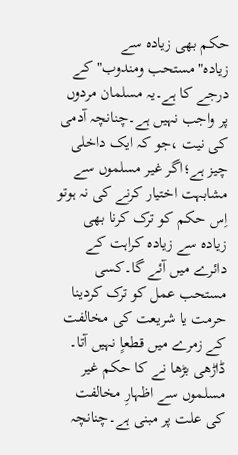حکم بھی زیادہ سے زیادہ"مستحب ومندوب" کے درجے کا ہے۔یہ مسلمان مردوں پر واجب نہیں ہے۔چنانچہ آدمی کی نیت ،جو کہ ایک داخلی چیز ہے؛اگر غیر مسلموں سے مشابہت اختیار کرنے کی نہ ہوتو اِس حکم کو ترک کرنا بھی زیادہ سے زیادہ کراہت کے دائرے میں آئے گا۔کسی مستحب عمل کو ترک کردینا حرمت یا شریعت کی مخالفت کے زمرے میں قطعاٍ نہیں آتا۔
ڈاڑھی بڑھا نے کا حکم غیر مسلموں سے اظہارِ مخالفت کی علت پر مبنی ہے۔چنانچہ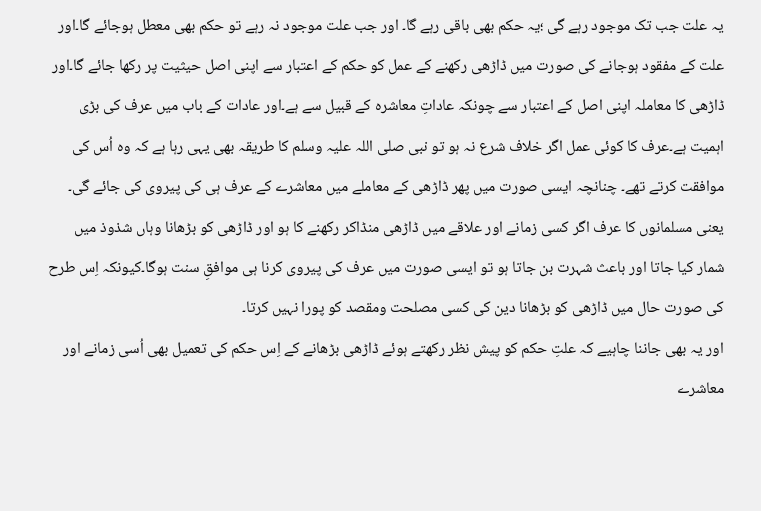یہ علت جب تک موجود رہے گی ؛یہ حکم بھی باقی رہے گا۔ اور جب علت موجود نہ رہے تو حکم بھی معطل ہوجائے گا۔اور علت کے مفقود ہوجانے کی صورت میں ڈاڑھی رکھنے کے عمل کو حکم کے اعتبار سے اپنی اصل حیثیت پر رکھا جائے گا۔اور ڈاڑھی کا معاملہ اپنی اصل کے اعتبار سے چونکہ عاداتِ معاشرہ کے قبیل سے ہے۔اور عادات کے باب میں عرف کی بڑی اہمیت ہے۔عرف کا کوئی عمل اگر خلاف شرع نہ ہو تو نبی صلی اللہ علیہ وسلم کا طریقہ بھی یہی رہا ہے کہ وہ اُس کی موافقت کرتے تھے۔ چنانچہ ایسی صورت میں پھر ڈاڑھی کے معاملے میں معاشرے کے عرف ہی کی پیروی کی جائے گی۔ یعنی مسلمانوں کا عرف اگر کسی زمانے اور علاقے میں ڈاڑھی منڈاکر رکھنے کا ہو اور ڈاڑھی کو بڑھانا وہاں شذوذ میں شمار کیا جاتا اور باعث شہرت بن جاتا ہو تو ایسی صورت میں عرف کی پیروی کرنا ہی موافقِ سنت ہوگا۔کیونکہ اِس طرح کی صورت حال میں ڈاڑھی کو بڑھانا دین کی کسی مصلحت ومقصد کو پورا نہیں کرتا۔
اور یہ بھی جاننا چاہیے کہ علتِ حکم کو پیش نظر رکھتے ہوئے ڈاڑھی بڑھانے کے اِس حکم کی تعمیل بھی اُسی زمانے اور معاشرے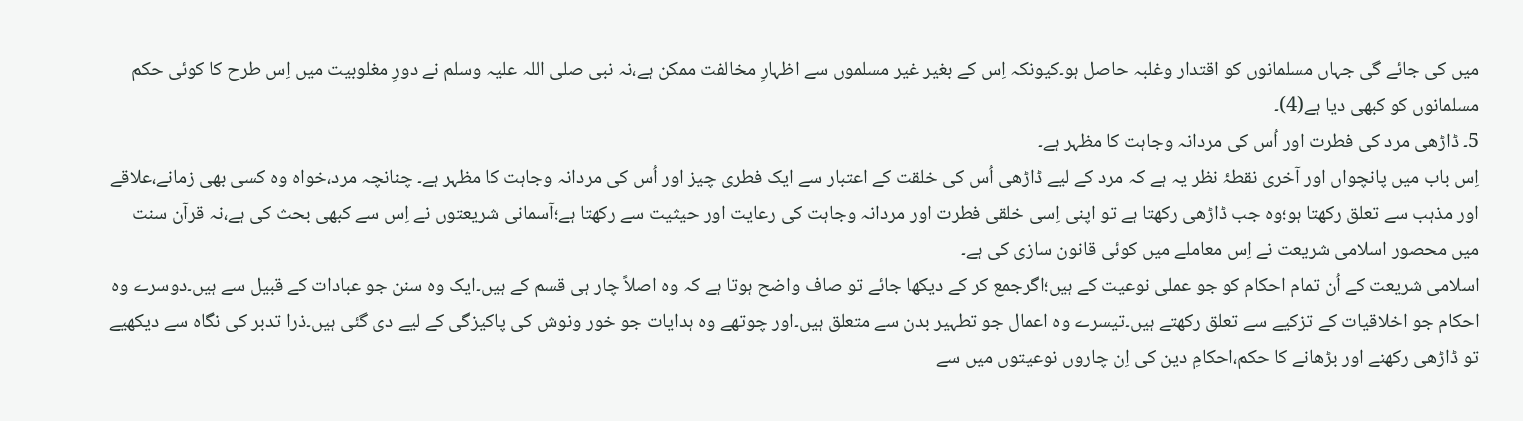میں کی جائے گی جہاں مسلمانوں کو اقتدار وغلبہ حاصل ہو۔کیونکہ اِس کے بغیر غیر مسلموں سے اظہارِ مخالفت ممکن ہے،نہ نبی صلی اللہ علیہ وسلم نے دورِ مغلوبیت میں اِس طرح کا کوئی حکم مسلمانوں کو کبھی دیا ہے(4)۔
5۔ ڈاڑھی مرد کی فطرت اور اُس کی مردانہ وجاہت کا مظہر ہے۔
اِس باب میں پانچواں اور آخری نقطۂ نظر یہ ہے کہ مرد کے لیے ڈاڑھی اُس کی خلقت کے اعتبار سے ایک فطری چیز اور اُس کی مردانہ وجاہت کا مظہر ہے۔ چنانچہ مرد،خواہ وہ کسی بھی زمانے،علاقے اور مذہب سے تعلق رکھتا ہو؛وہ جب ڈاڑھی رکھتا ہے تو اپنی اِسی خلقی فطرت اور مردانہ وجاہت کی رعایت اور حیثیت سے رکھتا ہے؛آسمانی شریعتوں نے اِس سے کبھی بحث کی ہے،نہ قرآن سنت میں محصور اسلامی شریعت نے اِس معاملے میں کوئی قانون سازی کی ہے۔
اسلامی شریعت کے اُن تمام احکام کو جو عملی نوعیت کے ہیں؛اگرجمع کر کے دیکھا جائے تو صاف واضح ہوتا ہے کہ وہ اصلاً چار ہی قسم کے ہیں۔ایک وہ سنن جو عبادات کے قبیل سے ہیں۔دوسرے وہ احکام جو اخلاقیات کے تزکیے سے تعلق رکھتے ہیں۔تیسرے وہ اعمال جو تطہیر بدن سے متعلق ہیں۔اور چوتھے وہ ہدایات جو خور ونوش کی پاکیزگی کے لیے دی گئی ہیں۔ذرا تدبر کی نگاہ سے دیکھیے تو ڈاڑھی رکھنے اور بڑھانے کا حکم،احکامِ دین کی اِن چاروں نوعیتوں میں سے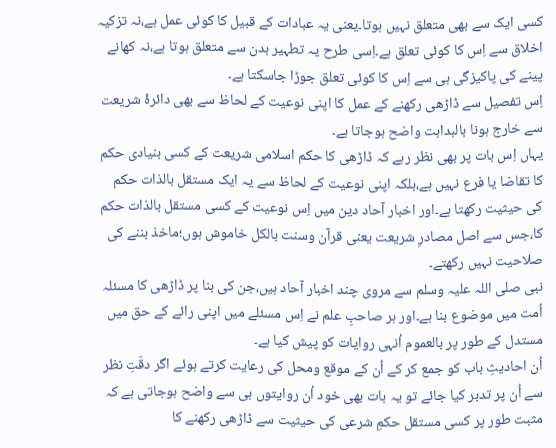کسی ایک سے بھی متعلق نہیں ہوتا۔یعنی یہ عبادات کے قبیل کا کوئی عمل ہے،نہ تزکیہ اخلاق سے اِس کا کوئی تعلق ہے۔اِسی طرح یہ تطہیر بدن سے متعلق ہوتا ہے،نہ کھانے پینے کی پاکیزگی ہی سے اِس کا کوئی تعلق جوڑا جاسکتا ہے۔
اِس تفصیل سے ڈاڑھی رکھنے کے عمل کا اپنی نوعیت کے لحاظ سے بھی دائرۂ شریعت سے خارج ہونا بالبداہت واضح ہوجاتا ہے۔
یہاں اِس بات پر بھی نظر رہے کہ ڈاڑھی کا حکم اسلامی شریعت کے کسی بنیادی حکم کا تقاضا یا فرع نہیں ہے،بلکہ اپنی نوعیت کے لحاظ سے یہ ایک مستقل بالذات حکم کی حیثیت رکھتا ہے۔اور اخبار آحاد دین میں اِس نوعیت کے کسی مستقل بالذات حکم کا،جس سے اصل مصادرِ شریعت یعنی قرآن وسنت بالکل خاموش ہوں؛ماخذ بننے کی صلاحیت نہیں رکھتے۔
نبی صلی اللہ علیہ وسلم سے مروی چند اخبار آحاد ہیں،جن کی بنا پر ڈاڑھی کا مسئلہ اُمت میں موضوع بنا ہے۔اور ہر صاحبِ علم نے اِس مسئلے میں اپنی رائے کے حق میں مستدل کے طور پر بالعموم اُنہی روایات کو پیش کیا ہے۔
اُن احادیثِ باب کو جمع کر کے اُن کے موقع ومحل کی رعایت کرتے ہوئے اگر دقّتِ نظر سے اُن پر تدبر کیا جائے تو یہ بات بھی خود اُن روایتوں ہی سے واضح ہوجاتی ہے کہ مثبت طور پر کسی مستقل حکمِ شرعی کی حیثیت سے ڈاڑھی رکھنے کا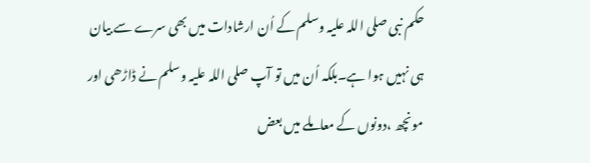حکم نبی صلی اللہ علیہ وسلم کے اُن ارشادات میں بھی سرے سے بیان ہی نہیں ہوا ہے۔بلکہ اُن میں تو آپ صلی اللہ علیہ وسلم نے ڈاڑھی اور مونچھ ،دونوں کے معاملے میں بعض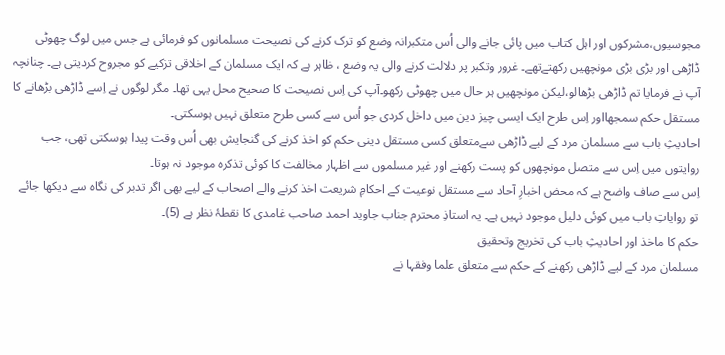مجوسیوں،مشرکوں اور اہل کتاب میں پائی جانے والی اُس متکبرانہ وضع کو ترک کرنے کی نصیحت مسلمانوں کو فرمائی ہے جس میں لوگ چھوٹی ڈاڑھی اور بڑی بڑی مونچھیں رکھتےتھے۔ غرور وتکبر پر دلالت کرنے والی یہ وضع ، ظاہر ہے کہ ایک مسلمان کے اخلاقی تزکیے کو مجروح کردیتی ہے۔ چنانچہ آپ نے فرمایا تم ڈاڑھی بڑھالو،لیکن مونچھیں ہر حال میں چھوٹی رکھو۔آپ کی اِس نصیحت کا صحیح محل یہی تھا۔ مگر لوگوں نے اِسے ڈاڑھی بڑھانے کا مستقل حکم سمجھااور اِس طرح ایک ایسی چیز دین میں داخل کردی جو اُس سے کسی طرح متعلق نہیں ہوسکتی۔
احادیثِ باب سے مسلمان مرد کے لیے ڈاڑھی سےمتعلق کسی مستقل دینی حکم کو اخذ کرنے کی گنجایش بھی اُس وقت پیدا ہوسکتی تھی، جب روایتوں میں اِس سے متصل مونچھوں کو پست رکھنے اور غیر مسلموں سے اظہار مخالفت کا کوئی تذکرہ موجود نہ ہوتا۔
اِس سے صاف واضح ہے کہ محض اخبارِ آحاد سے مستقل نوعیت کے احکامِ شریعت اخذ کرنے والے اصحاب کے لیے بھی اگر تدبر کی نگاہ سے دیکھا جائے تو روایاتِ باب میں کوئی دلیل موجود نہیں ہے۔ یہ استاذِ محترم جناب جاوید احمد صاحب غامدی کا نقطۂ نظر ہے (5)۔
حکم کا ماخذ اور احادیثِ باب کی تخریج وتحقیق
مسلمان مرد کے لیے ڈاڑھی رکھنے کے حکم سے متعلق علما وفقہا نے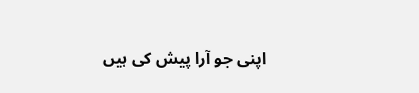اپنی جو آرا پیش کی ہیں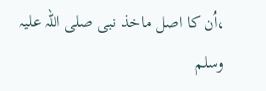،اُن کا اصل ماخذ نبی صلی اللہ علیہ وسلم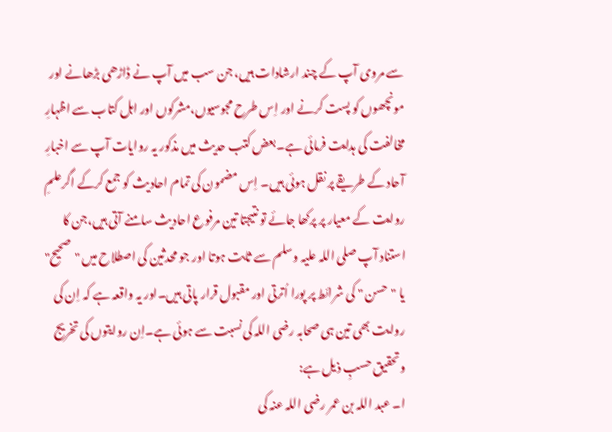سے مروی آپ کے چند ارشادات ہیں، جن سب میں آپ نے ڈاڑھی بڑھانے اور مونچھوں کو پست کرنے اور اِس طرح مجوسیوں،مشرکوں اور اہل کتاب سے اظہارِ مخالفت کی ہدایت فرمائی ہے۔بعض کتب حدیث میں مذکور یہ روایات آپ سے اخبارِ آحاد کے طریقے پر نقل ہوئی ہیں۔ اِس مضمون کی تمام احادیث کو جمع کرکے اگرعلمِ روایت کے معیار پر پرکھا جائے تو نتیجتا تین مرفوع احادیث سامنے آتی ہیں،جن کا استناد آپ صلی اللہ علیہ وسلم سے ثابت ہوتا اور جو محدثین کی اصطلاح میں "صحیح" یا "حسن " کی شرائط پر پورا اُترتی اور مقبول قرار پاتی ہیں۔اور یہ واقعہ ہے کہ اِن کی روایت بھی تین ہی صحابہ رضی اللہ کی نسبت سے ہوئی ہے۔اِن روایتوں کی تخریج وتحقیق حسبِ ذیل ہے:
ا۔ عبد اللہ بن عمر رضی اللہ عنہ کی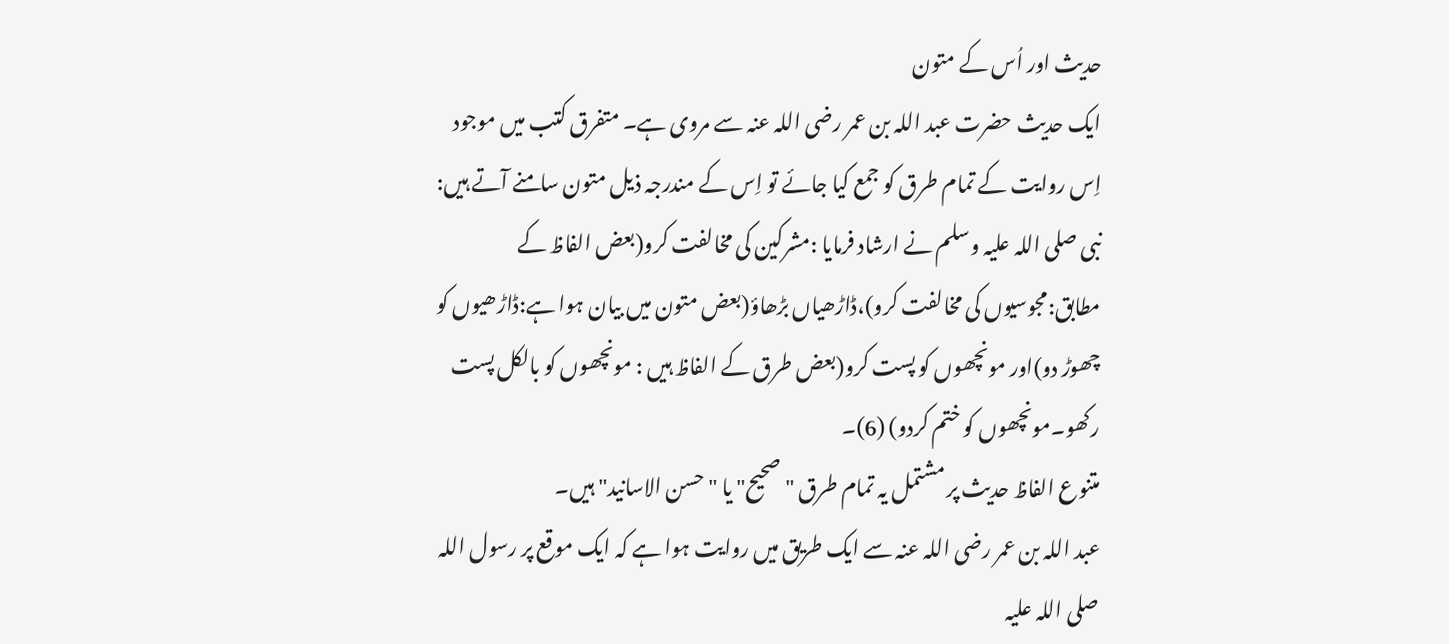حدیث اور اُس کے متون
ایک حدیث حضرت عبد اللہ بن عمر رضی اللہ عنہ سے مروی ہے۔ متفرق کتب میں موجود اِس روایت کے تمام طرق کو جمع کیا جائے تو اِس کے مندرجہ ذیل متون سامنے آتے ہیں:
نبی صلی اللہ علیہ وسلم نے ارشاد فرمایا :مشرکین کی مخالفت کرو(بعض الفاظ کے مطابق:مجوسیوں کی مخالفت کرو)،ڈاڑھیاں بڑھاؤ(بعض متون میں بیان ہوا ہے:ڈاڑھیوں کو چھوڑ دو)اور مونچھوں کو پست کرو(بعض طرق کے الفاظ ہیں : مونچھوں کو بالکل پست رکھو۔مونچھوں کو ختم کردو) (6)۔
متنوع الفاظ حدیث پر مشتمل یہ تمام طرق "صحیح" یا "حسن الاسانید" ہیں۔
عبد اللہ بن عمر رضی اللہ عنہ سے ایک طریق میں روایت ہوا ہے کہ ایک موقع پر رسول اللہ صلی اللہ علیہ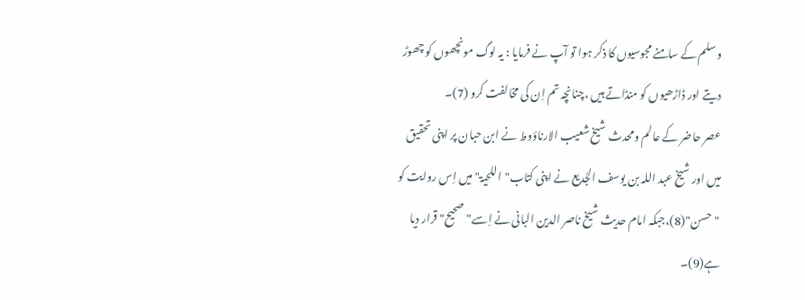وسلم کے سامنے مجوسیوں کا ذکر ہوا تو آپ نے فرمایا : یہ لوگ مونچھوں کو چھوڑ دیتے اور ڈاڑھیوں کو منڈاتے ہیں ،چنانچہ تم اِن کی مخالفت کرو (7)۔
عصر حاضر کے عالم ومحدث شیخ شعیب الارناؤوط نے ابن حبان پر اپنی تحقیق میں اور شیخ عبد اللہ بن یوسف الجُدیع نے اپنی کتاب"اللحیۃ" میں اِس روایت کو "حسن"(8)،جبکہ امام حدیث شیخ ناصر الدین البانی نے اِسے"صحیح" قرار دیا ہے(9)۔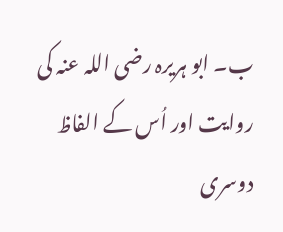ب۔ ابو ہریرہ رضی اللہ عنہ کی روایت اور اُس کے الفاظ
دوسری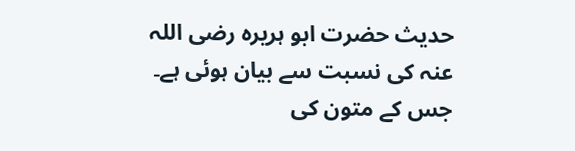حدیث حضرت ابو ہریرہ رضی اللہ عنہ کی نسبت سے بیان ہوئی ہے۔ جس کے متون کی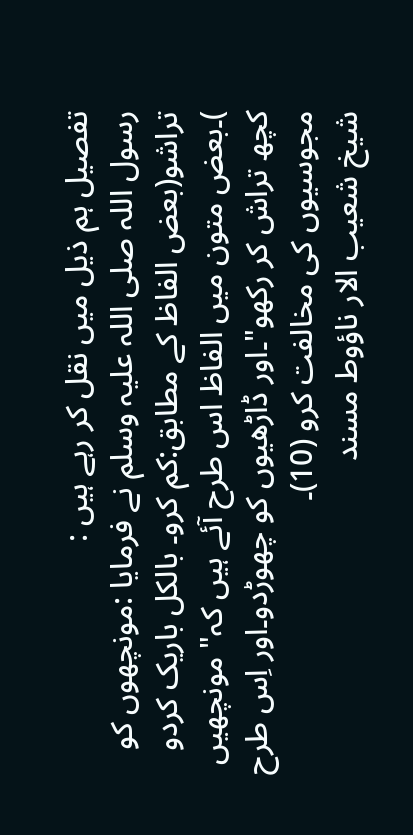تفصیل ہم ذیل میں نقل کر رہے ہیں :
رسول اللہ صلی اللہ علیہ وسلم نے فرمایا :مونچھوں کو تراشو(بعض الفاظ کے مطابق:کم کرو۔ بالکل باریک کردو )۔بعض متون میں الفاظ اس طرح آئے ہیں کہ" مونچھیں کچھ تراش کر رکھو"۔اور ڈاڑھیوں کو چھوڑدو۔اور اِس طرح مجوسیوں کی مخالفت کرو (10)۔
شیخ شعیب الار ناؤوط مسند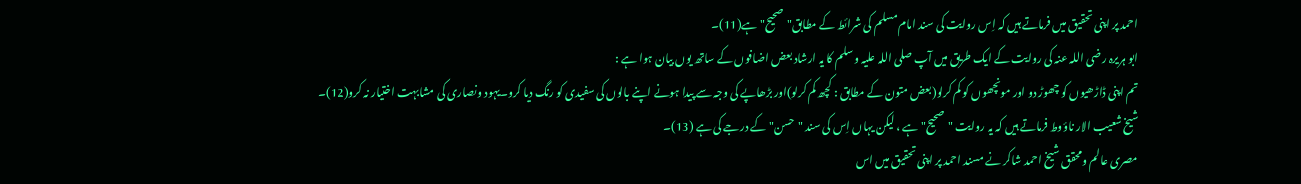احمد پر اپنی تحقیق میں فرماتے ہیں کہ اِس روایت کی سند امام مسلم کی شرائط کے مطابق"صحیح" ہے(11)۔
ابو ہریرہ رضی اللہ عنہ کی روایت کے ایک طریق میں آپ صلی اللہ علیہ وسلم کا یہ ارشاد بعض اضافوں کے ساتھ یوں بیان ہوا ہے :
تم اپنی ڈاڑھیوں کو چھوڑ دو اور مونچھوں کو کم کرلو(بعض متون کے مطابق : کچھ کم کرلو)اور بڑھاپے کی وجہ سے پیدا ہونے اپنے بالوں کی سفیدی کو رنگ دیا کرو۔یہود ونصاری کی مشابہت اختیار نہ کرو(12)۔
شیخ شعیب الار ناؤوط فرماتے ہیں کہ یہ روایت "صحیح" ہے ، لیکن یہاں اِس کی سند "حسن" کے درجے کی ہے (13)۔
مصری عالم ومحقق شیخ احمد شاکر نے مسند احمد پر اپنی تحقیق میں اس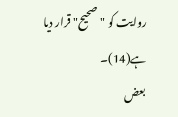روایت کو "صحیح" قرار دیا ہے(14)۔
بعض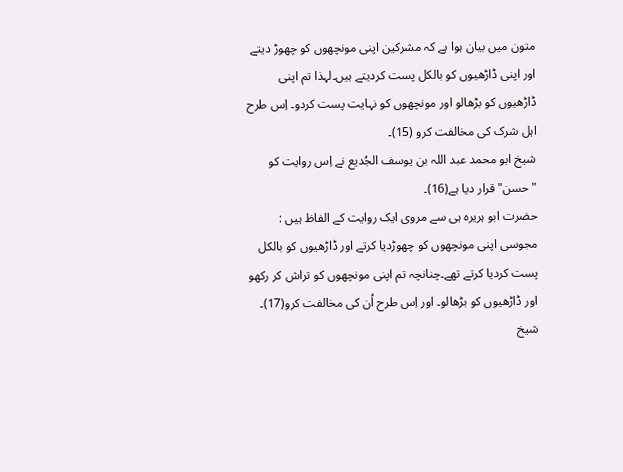متون میں بیان ہوا ہے کہ مشرکین اپنی مونچھوں کو چھوڑ دیتے اور اپنی ڈاڑھیوں کو بالکل پست کردیتے ہیں۔لہذا تم اپنی ڈاڑھیوں کو بڑھالو اور مونچھوں کو نہایت پست کردو۔ اِس طرح اہل شرک کی مخالفت کرو (15)۔
شیخ ابو محمد عبد اللہ بن یوسف الجُدیع نے اِس روایت کو "حسن" قرار دیا ہے(16)۔
حضرت ابو ہریرہ ہی سے مروی ایک روایت کے الفاظ ہیں :
مجوسی اپنی مونچھوں کو چھوڑدیا کرتے اور ڈاڑھیوں کو بالکل پست کردیا کرتے تھے۔چنانچہ تم اپنی مونچھوں کو تراش کر رکھو اور ڈاڑھیوں کو بڑھالو۔ اور اِس طرح اُن کی مخالفت کرو(17)۔
شیخ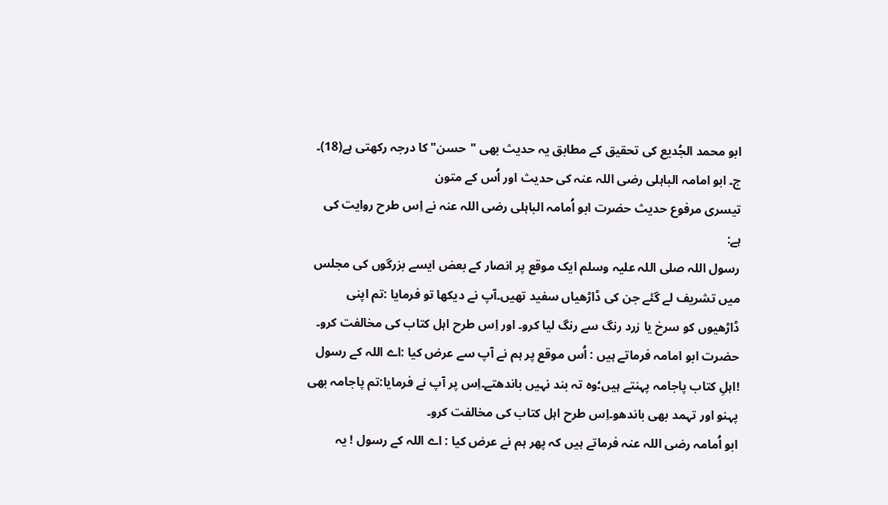ابو محمد الجُدیع کی تحقیق کے مطابق یہ حدیث بھی "حسن" کا درجہ رکھتی ہے(18)۔
ج۔ ابو امامہ الباہلی رضی اللہ عنہ کی حدیث اور اُس کے متون
تیسری مرفوع حدیث حضرت ابو اُمامہ الباہلی رضی اللہ عنہ نے اِس طرح روایت کی ہے:
رسول اللہ صلی اللہ علیہ وسلم ایک موقع پر انصار کے بعض ایسے بزرگوں کی مجلس میں تشریف لے گئے جن کی ڈاڑھیاں سفید تھیں۔آپ نے دیکھا تو فرمایا :تم اپنی ڈاڑھیوں کو سرخ یا زرد رنگ سے رنگ لیا کرو۔ اور اِس طرح اہل کتاب کی مخالفت کرو۔
حضرت ابو امامہ فرماتے ہیں : اُس موقع پر ہم نے آپ سے عرض کیا :اے اللہ کے رسول !اہلِ کتاب پاجامہ پہنتے ہیں؛وہ تہ بند نہیں باندھتے۔اِس پر آپ نے فرمایا:تم پاجامہ بھی پہنو اور تہمد بھی باندھو۔اِس طرح اہل کتاب کی مخالفت کرو۔
ابو اُمامہ رضی اللہ عنہ فرماتے ہیں کہ پھر ہم نے عرض کیا : اے اللہ کے رسول ! یہ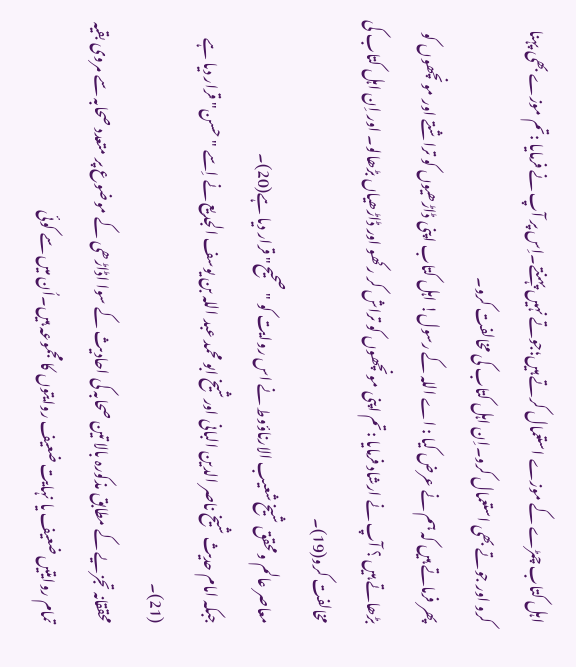اہل کتاب چمڑے کے موزے استعمال کرتے ہیں؛جوتے نہیں پہنتے۔اِس پر آپ نے فرمایا :تم موزے بھی پہنا کرو اور جوتے بھی استعمال کرو۔اِن اہل کتاب کی مخالفت کرو۔
پھر فرماتے ہیں کہ ہم نے عرض کیا : اے اللہ کے رسول! اہل کتاب اپنی ڈاڑھیوں کو تراشتے اور مونچھوں کو بڑھاتے ہیں ؟ آپ نے ارشاد فرمایا :تم اپنی مونچھوں کو تراش کر رکھو اور ڈاڑھیاں بڑھالو۔ اور اِن اہل کتاب کی مخالفت کرو(19)۔
معاصر عالم ومحقق شیخ شعیب الارناؤوط نے اس روایت کو "صحیح" قرار دیا ہے(20)۔
جبکہ امام حدیث شیخ ناصر الدین البانی اورشیخ ابو محمد عبد اللہ بن یوسف الجدیع نے اِسے "حسن" قرار دیا ہے (21)۔
محققانہ تجزیے کے مطابق مذکورہ بالا تین صحابہ کی احادیث کے سوا اڈاڑھی کے موضوع پر متعدد صحابہ سے مروی بقیہ تمام روایتیں ضعیف یا نہایت ضعیف روایتوں کا مجموعہ ہیں۔اُن میں سے کوئی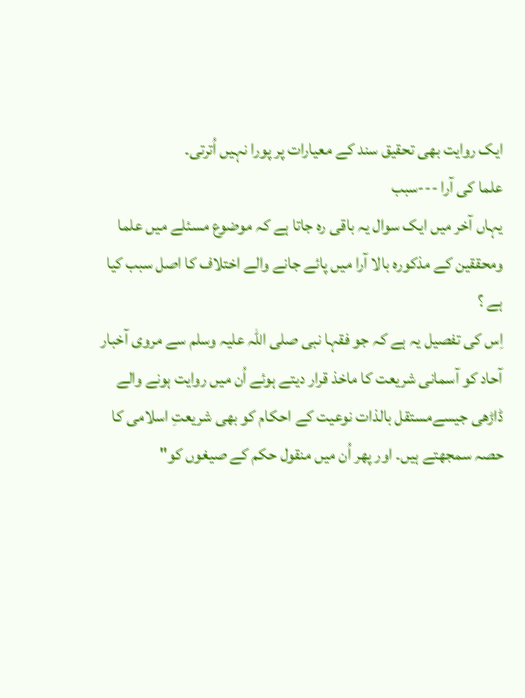ایک روایت بھی تحقیق سند کے معیارات پر پورا نہیں اُترتی۔
علما کی آرا ---سبب
یہاں آخر میں ایک سوال یہ باقی رہ جاتا ہے کہ موضوع مسئلے میں علما ومحققین کے مذکورہ بالا آرا میں پائے جانے والے اختلاف کا اصل سبب کیا ہے ؟
اِس کی تفصیل یہ ہے کہ جو فقہا نبی صلی اللہ علیہ وسلم سے مروی آخبار آحاد کو آسمانی شریعت کا ماخذ قرار دیتے ہوئے اُن میں روایت ہونے والے ڈاڑھی جیسےمستقل بالذات نوعیت کے احکام کو بھی شریعتِ اسلامی کا حصہ سمجھتے ہیں۔ اور پھر اُن میں منقول حکم کے صیغوں کو"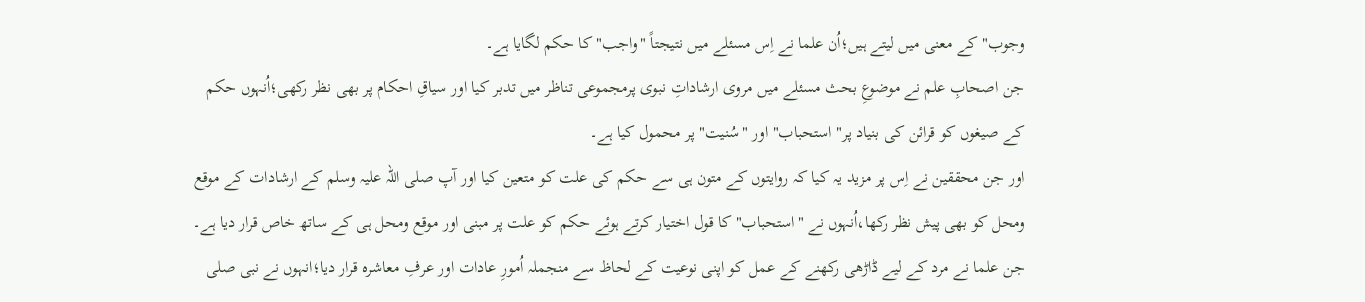وجوب" کے معنی میں لیتے ہیں؛اُن علما نے اِس مسئلے میں نتیجتاً "واجب" کا حکم لگایا ہے۔
جن اصحابِ علم نے موضوعِ بحث مسئلے میں مروی ارشاداتِ نبوی پرمجموعی تناظر میں تدبر کیا اور سیاقِ احکام پر بھی نظر رکھی؛اُنہوں حکم کے صیغوں کو قرائن کی بنیاد پر" استحباب" اور "سُنیت" پر محمول کیا ہے۔
اور جن محققین نے اِس پر مزید یہ کیا کہ روایتوں کے متون ہی سے حکم کی علت کو متعین کیا اور آپ صلی اللہ علیہ وسلم کے ارشادات کے موقع ومحل کو بھی پیش نظر رکھا،اُنہوں نے "استحباب" کا قول اختیار کرتے ہوئے حکم کو علت پر مبنی اور موقع ومحل ہی کے ساتھ خاص قرار دیا ہے۔
جن علما نے مرد کے لیے ڈاڑھی رکھنے کے عمل کو اپنی نوعیت کے لحاظ سے منجملہ اُمورِ عادات اور عرفِ معاشرہ قرار دیا؛انہوں نے نبی صلی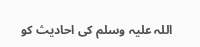اللہ علیہ وسلم کی احادیث کو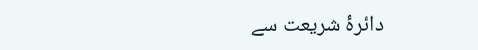دائرۂ شریعت سے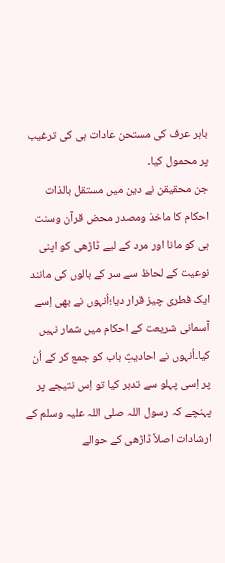باہر عرف کی مستحن عادات ہی کی ترغیب پر محمول کیا۔
جن محقیقن نے دین میں مستقل بالذات احکام کا ماخذ ومصدر محض قرآن وسنت ہی کو مانا اور مرد کے لیے ڈاڑھی کو اپنی نوعیت کے لحاظ سے سر کے بالوں کی مانند ایک فطری چیز قرار دیا؛اُنہوں نے بھی اِسے آسمانی شریعت کے احکام میں شمار نہیں کیا۔اُنہوں نے احادیثِ باب کو جمع کر کے اُن پر اِسی پہلو سے تدبر کیا تو اِس نتیجے پر پہنچے کہ رسول اللہ صلی اللہ علیہ وسلم کے ارشادات اصلاً ڈاڑھی کے حوالے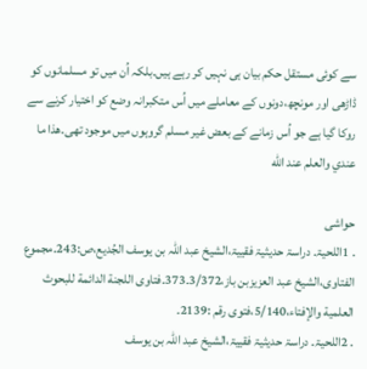سے کوئی مستقل حکم بیان ہی نہیں کر رہے ہیں۔بلکہ اُن میں تو مسلمانوں کو ڈاڑھی اور مونچھ،دونوں کے معاملے میں اُس متکبرانہ وضع کو اختیار کرنے سے روکا گیا ہے جو اُس زمانے کے بعض غیر مسلم گروہوں میں موجود تھی۔هذا ما عندي والعلم عند الله

حواشی
. 1اللحیۃ۔ دراسۃ حدیثیۃ فقییۃ،الشیخ عبد اللہ بن یوسف الجُدیع،ص:243۔مجموع الفتاوی،الشیخ عبد العزیزبن باز،3/372۔373۔فتاوى اللجنة الدائمة للبحوث العلمية والإفتاء،5/140،فتوی رقم :2139۔
. 2اللحیۃ۔ دراسۃ حدیثیۃ فقییۃ،الشیخ عبد اللہ بن یوسف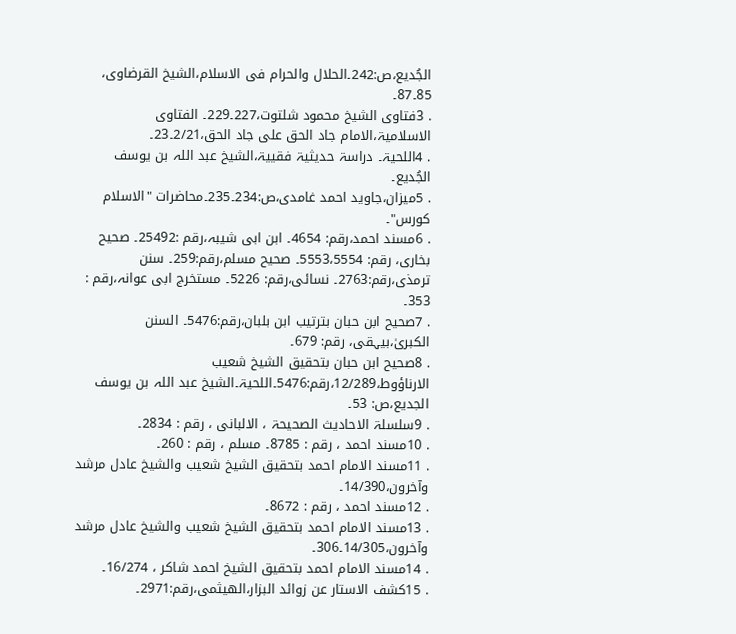الجُدیع،ص:242۔الحلال والحرام فی الاسلام،الشیخ القرضاوی، 85۔87۔
. 3فتاوی الشیخ محمود شلتوت،227۔229۔ الفتاوی الاسلامیۃ،الامام جاد الحق علی جاد الحق،2/21۔23۔
. 4اللحیۃ۔ دراسۃ حدیثیۃ فقییۃ،الشیخ عبد اللہ بن یوسف الجُدیع۔
. 5میزان،جاوید احمد غامدی،ص:234۔235۔محاضرات "الاسلام کورس"۔
. 6مسند احمد،رقم: 4654۔ ابن ابی شیبہ،رقم :25492۔ صحیح بخاری، رقم: 5553،5554۔ صحیح مسلم،رقم:259۔ سنن ترمذی،رقم:2763۔ نسائی،رقم: 5226۔ مستخرج ابی عوانہ،رقم : 353۔
. 7صحیح ابن حبان بترتیب ابن بلبان،رقم:5476۔ السنن الکبریٰ،بیہقی، رقم: 679۔
. 8صحیح ابن حبان بتحقیق الشیخ شعیب الارناؤوط،12/289،رقم:5476۔اللحیۃ۔الشیخ عبد اللہ بن یوسف الجدیع،ص: 53۔
. 9سلسلۃ الاحادیث الصحیحۃ ، الالبانی ، رقم : 2834۔
. 10مسند احمد ، رقم : 8785۔ مسلم ، رقم : 260۔
. 11مسند الامام احمد بتحقیق الشیخ شعیب والشیخ عادل مرشد وآخرون،14/390۔
. 12مسند احمد ، رقم : 8672۔
. 13مسند الامام احمد بتحقیق الشیخ شعیب والشیخ عادل مرشد وآخرون،14/305۔306۔
. 14مسند الامام احمد بتحقیق الشیخ احمد شاکر ، 16/274۔
. 15کشف الاستار عن زوائد البزار،الھیثمی،رقم:2971۔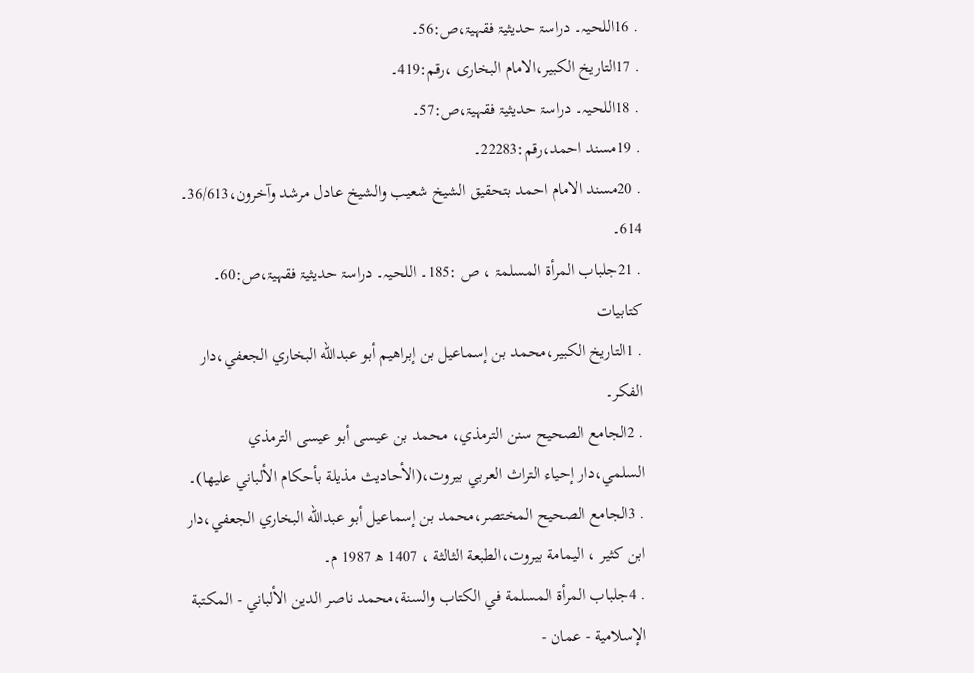. 16اللحیہ۔ دراسۃ حدیثیۃ فقہیۃ،ص:56۔
. 17التاریخ الکبیر،الامام البخاری ،رقم:419۔
. 18اللحیہ۔ دراسۃ حدیثیۃ فقہیۃ،ص:57۔
. 19مسند احمد،رقم:22283۔
. 20مسند الامام احمد بتحقیق الشیخ شعیب والشیخ عادل مرشد وآخرون،36/613۔ 614۔
. 21جلباب المرأۃ المسلمۃ ، ص :185۔ اللحیہ۔ دراسۃ حدیثیۃ فقہیۃ،ص:60۔
کتابیات
. 1التاريخ الكبير،محمد بن إسماعيل بن إبراهيم أبو عبدالله البخاري الجعفي،دار الفكر۔
. 2الجامع الصحيح سنن الترمذي، محمد بن عيسى أبو عيسى الترمذي السلمي،دار إحياء التراث العربي بيروت،(الأحاديث مذيلة بأحكام الألباني عليها)۔
. 3الجامع الصحيح المختصر،محمد بن إسماعيل أبو عبدالله البخاري الجعفي،دار ابن كثير ، اليمامة بيروت،الطبعة الثالثة ، 1407 ھ 1987 م۔
. 4جلباب المرأة المسلمة في الكتاب والسنة،محمد ناصر الدين الألباني - المكتبة الإسلامية - عمان -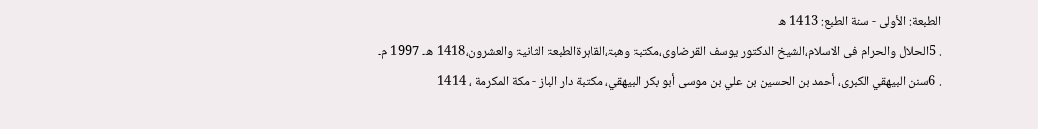الطبعة: الأولى - سنة الطبع: 1413 ھ
. 5الحلال والحرام فی الاسلام،الشیخ الدکتور یوسف القرضاوی،مکتبۃ وھبۃ،القاہرۃالطبعۃ الثانیۃ والعشرون،1418 ھ۔ 1997 م۔
. 6سنن البيهقي الكبرى، أحمد بن الحسين بن علي بن موسى أبو بكر البيهقي، مكتبة دار الباز - مكة المكرمة ، 1414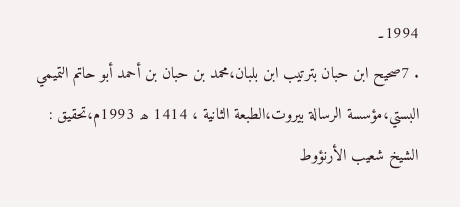1994۔
. 7صحيح ابن حبان بترتيب ابن بلبان،محمد بن حبان بن أحمد أبو حاتم التميمي البستي،مؤسسة الرسالة بيروت،الطبعة الثانية ، 1414 ھ 1993م،تحقيق : الشیخ شعيب الأرنؤوط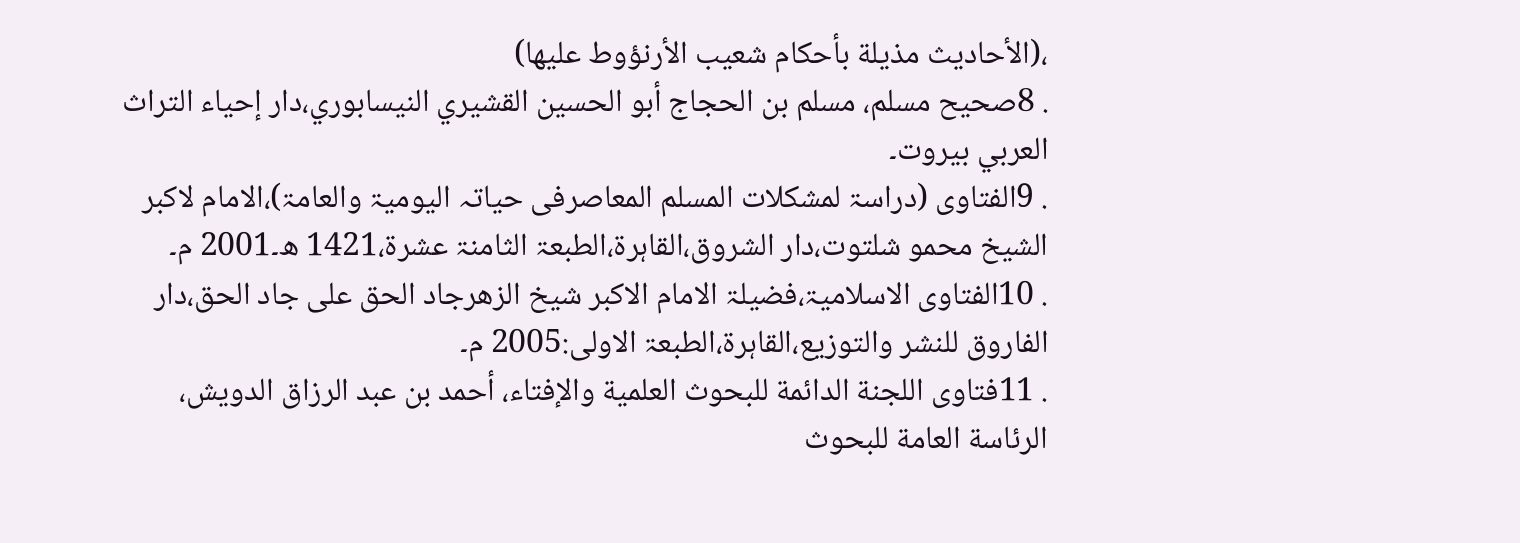،(الأحاديث مذيلة بأحكام شعيب الأرنؤوط عليها)
. 8صحيح مسلم، مسلم بن الحجاج أبو الحسين القشيري النيسابوري،دار إحياء التراث العربي بيروت۔
. 9الفتاوی (دراسۃ لمشکلات المسلم المعاصرفی حیاتہ الیومیۃ والعامۃ)،الامام لاکبر الشیخ محمو شلتوت،دار الشروق،القاہرۃ،الطبعۃ الثامنۃ عشرۃ،1421 ھ۔2001 م۔
. 10الفتاوی الاسلامیۃ،فضیلۃ الامام الاکبر شیخ الزھرجاد الحق علی جاد الحق،دار الفاروق للنشر والتوزیع،القاہرۃ،الطبعۃ الاولی:2005 م۔
. 11فتاوى اللجنة الدائمة للبحوث العلمية والإفتاء، أحمد بن عبد الرزاق الدويش، الرئاسة العامة للبحوث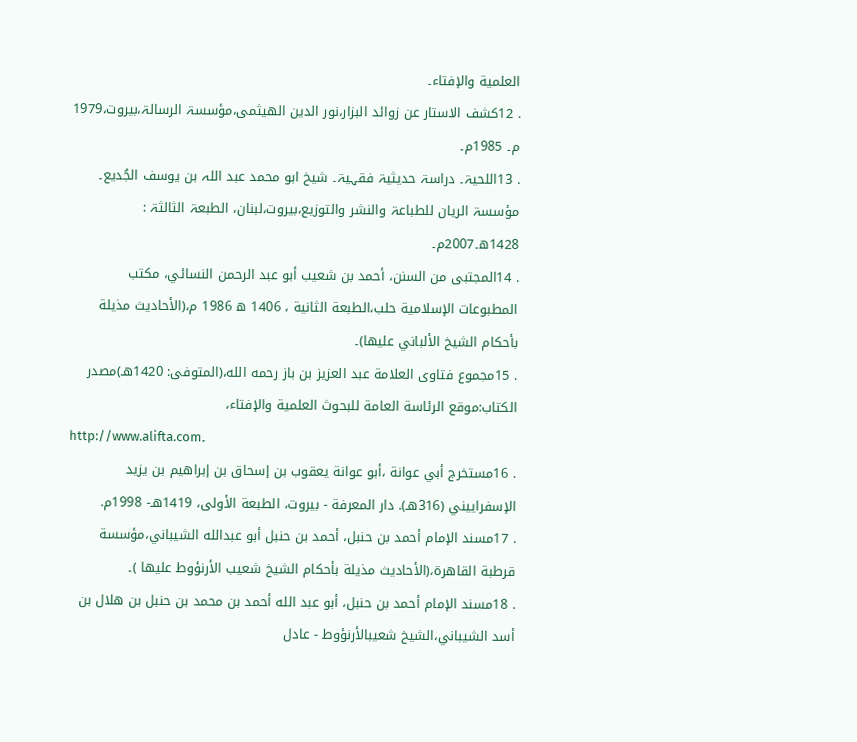العلمية والإفتاء۔
. 12کشف الاستار عن زوائد البزار،نور الدین الھیثمی،مؤسسۃ الرسالۃ،بیروت،1979 م۔ 1985م۔
. 13اللحیۃ۔ دراسۃ حدیثیۃ فقہیۃ۔ شیخ ابو محمد عبد اللہ بن یوسف الجُدیع۔ مؤسسۃ الریان للطباعۃ والنشر والتوزیع،بیروت،لبنان، الطبعۃ الثالثۃ : 1428ھ۔2007م۔
. 14المجتبى من السنن، أحمد بن شعيب أبو عبد الرحمن النسائي، مكتب المطبوعات الإسلامية حلب،الطبعة الثانية ، 1406 ھ 1986 م،(الأحاديث مذيلة بأحكام الشیخ الألباني عليها)۔
. 15مجموع فتاوى العلامة عبد العزيز بن باز رحمه الله،(المتوفى: 1420هـ)مصدر الكتاب:موقع الرئاسة العامة للبحوث العلمية والإفتاء،
http://www.alifta.com۔
. 16مستخرج أبي عوانة ،أبو عوانة يعقوب بن إسحاق بن إبراهيم بن يزيد الإسفراييني (316هـ). دار المعرفة - بيروت، الطبعة الأولى، 1419هـ- 1998م.
. 17مسند الإمام أحمد بن حنبل، أحمد بن حنبل أبو عبدالله الشيباني،مؤسسة قرطبة القاهرة،(الأحاديث مذيلة بأحكام الشیخ شعيب الأرنؤوط عليها )۔
. 18مسند الإمام أحمد بن حنبل، أبو عبد الله أحمد بن محمد بن حنبل بن هلال بن أسد الشيباني،الشیخ شعيبالأرنؤوط - عادل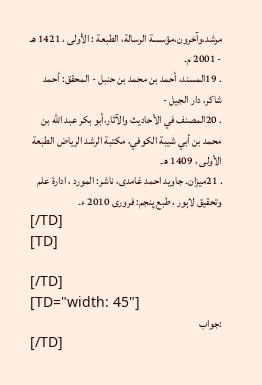مرشد،وآخرون،مؤسسة الرسالة، الطبعة : الأولى ، 1421 هـ - 2001 م۔
. 19المسند، أحمد بن محمد بن حنبل - المحقق: أحمد شاكر، دار الجيل -
. 20المصنف في الأحاديث والآثار،أبو بكر عبد الله بن محمد بن أبي شيبة الكوفي، مكتبة الرشد الرياض الطبعة الأولى ، 1409 ھ۔
. 21میزان۔ جاوید احمد غامدی، ناشر: المورد ، ادارۂ علم وتحقیق لاہور ، طبع پنجم: فروری 2010 ء۔
[/TD]
[TD]

[/TD]
[TD="width: 45"]
:جواب
[/TD]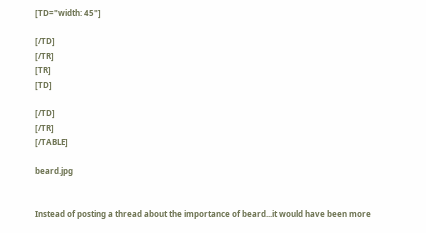[TD="width: 45"]

[/TD]
[/TR]
[TR]
[TD]

[/TD]
[/TR]
[/TABLE]

beard.jpg


Instead of posting a thread about the importance of beard...it would have been more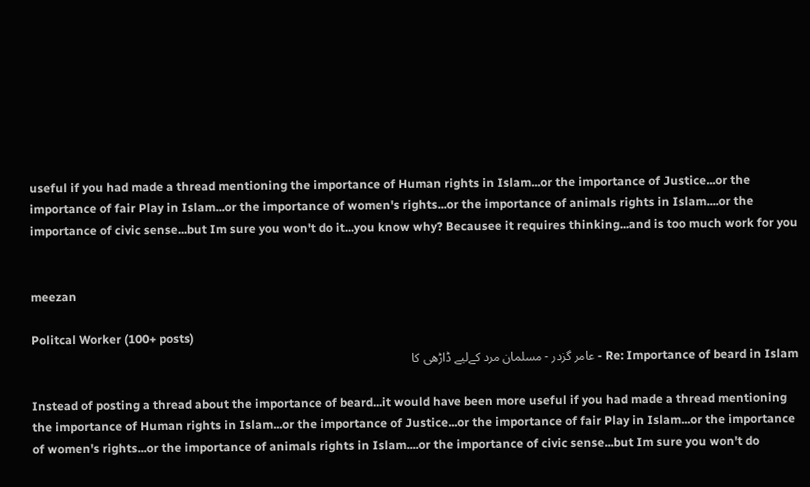useful if you had made a thread mentioning the importance of Human rights in Islam...or the importance of Justice...or the importance of fair Play in Islam...or the importance of women's rights...or the importance of animals rights in Islam....or the importance of civic sense...but Im sure you won't do it...you know why? Becausee it requires thinking...and is too much work for you


meezan

Politcal Worker (100+ posts)
Re: Importance of beard in Islam - عامر گزدر - مسلمان مرد کےلیے ڈاڑھی کا

Instead of posting a thread about the importance of beard...it would have been more useful if you had made a thread mentioning the importance of Human rights in Islam...or the importance of Justice...or the importance of fair Play in Islam...or the importance of women's rights...or the importance of animals rights in Islam....or the importance of civic sense...but Im sure you won't do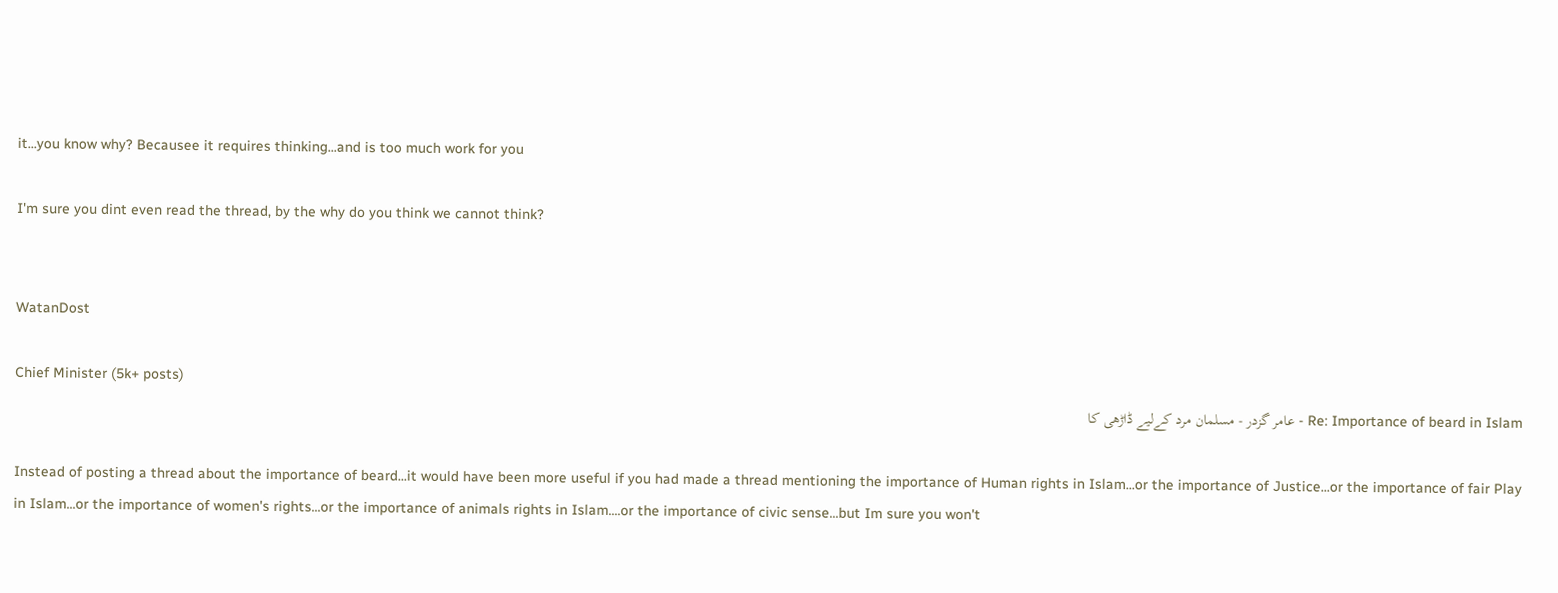it...you know why? Becausee it requires thinking...and is too much work for you

I'm sure you dint even read the thread, by the why do you think we cannot think?


WatanDost

Chief Minister (5k+ posts)
Re: Importance of beard in Islam - عامر گزدر - مسلمان مرد کےلیے ڈاڑھی کا

Instead of posting a thread about the importance of beard...it would have been more useful if you had made a thread mentioning the importance of Human rights in Islam...or the importance of Justice...or the importance of fair Play in Islam...or the importance of women's rights...or the importance of animals rights in Islam....or the importance of civic sense...but Im sure you won't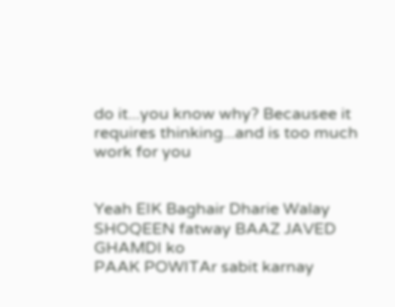do it...you know why? Becausee it requires thinking...and is too much work for you


Yeah EIK Baghair Dharie Walay
SHOQEEN fatway BAAZ JAVED GHAMDI ko
PAAK POWITAr sabit karnay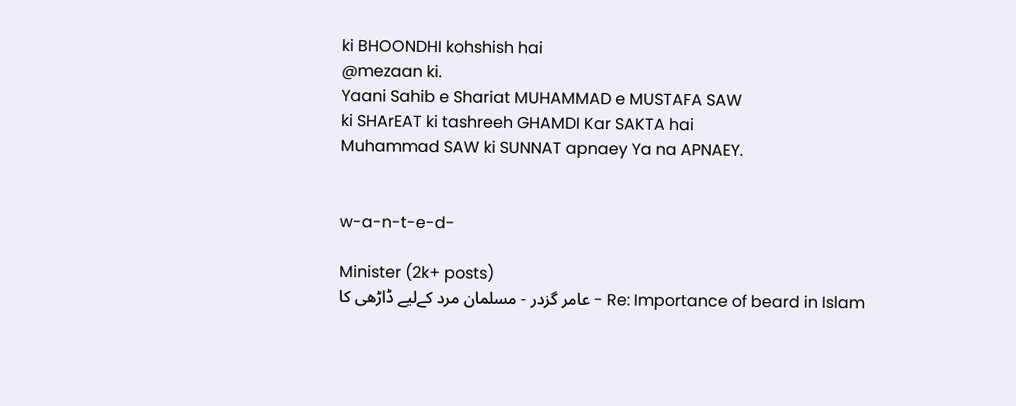ki BHOONDHI kohshish hai
@mezaan ki.
Yaani Sahib e Shariat MUHAMMAD e MUSTAFA SAW
ki SHArEAT ki tashreeh GHAMDI Kar SAKTA hai
Muhammad SAW ki SUNNAT apnaey Ya na APNAEY.


w-a-n-t-e-d-

Minister (2k+ posts)
Re: Importance of beard in Islam - عامر گزدر - مسلمان مرد کےلیے ڈاڑھی کا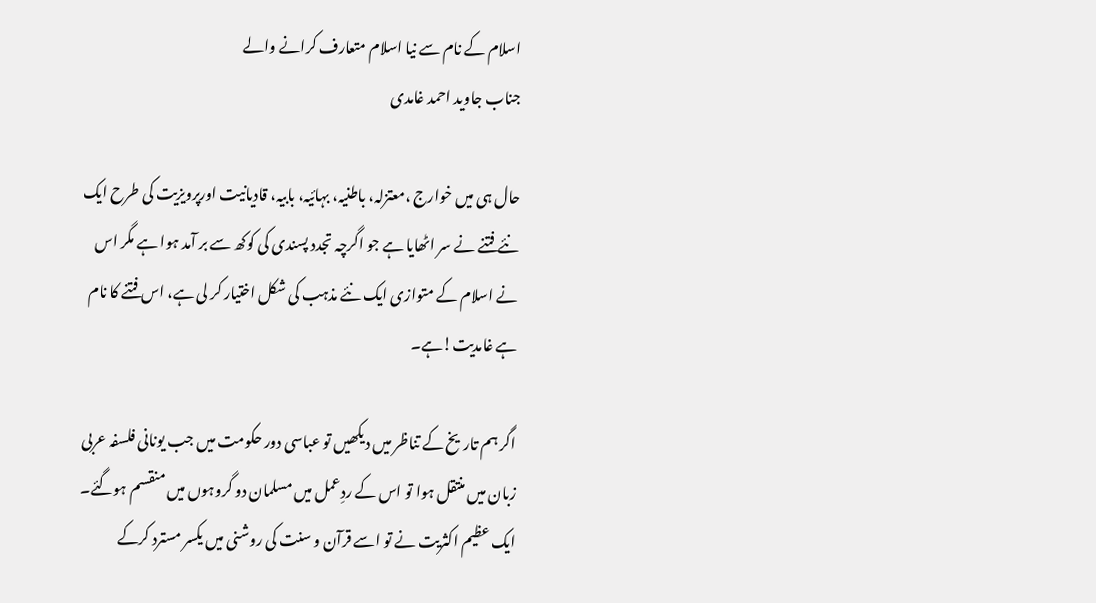اسلام کے نام سے نیا اسلام متعارف کرانے والے
جناب جاوید احمد غامدی

حال ہی میں خوارج ،معتزلہ، باطنیہ، بہائیہ، بابیہ، قادیانیت اورپرویزیت کی طرح ایک نئے فتنے نے سر اٹھایا ہے جو اگرچہ تجدد پسندی کی کوکھ سے بر آمد ہوا ہے مگر اس نے اسلام کے متوازی ایک نئے مذہب کی شکل اختیار کر لی ہے، اس فتنے کا نام ہے غامدیت!ہے۔

اگر ہم تاریخ کے تناظر میں دیکھیں تو عباسی دور حکومت میں جب یونانی فلسفہ عربی زبان میں منتقل ہوا تو اس کے ردِعمل میں مسلمان دو گروہوں میں منقسم ہوگئے۔ ایک عظیم اکثریت نے تو اسے قرآن و سنت کی روشنی میں یکسر مسترد کرکے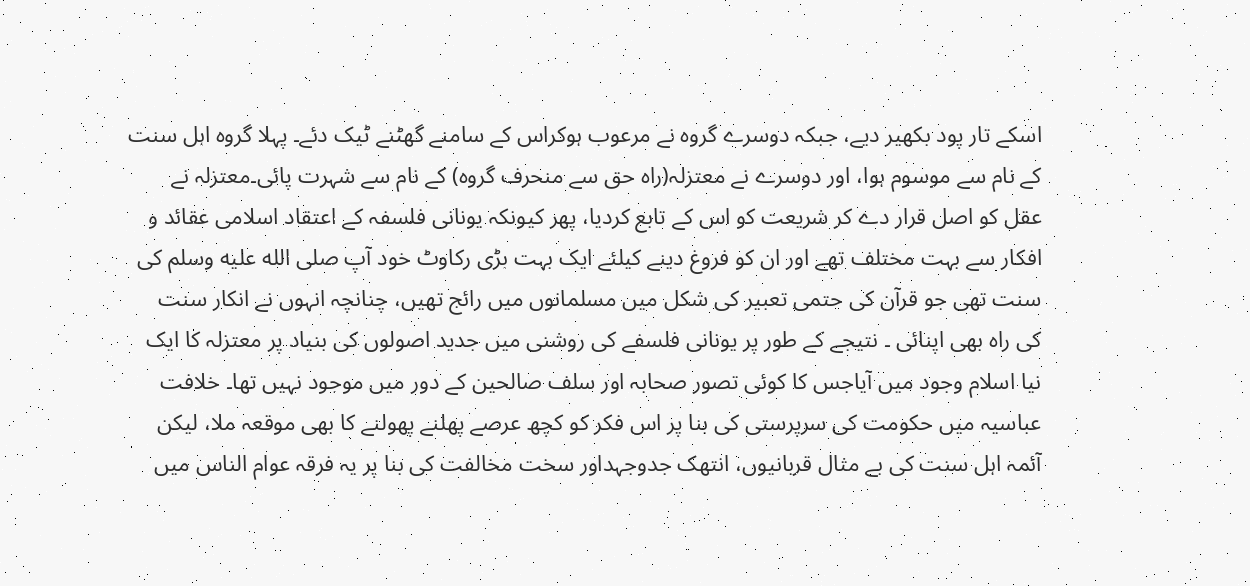اسکے تار پود بکھیر دیے، جبکہ دوسرے گروہ نے مرعوب ہوکراس کے سامنے گھٹنے ٹیک دئے۔ پہلا گروہ اہل سنت کے نام سے موسوم ہوا، اور دوسرے نے معتزلہ(راہ حق سے منحرف گروہ) کے نام سے شہرت پائی۔معتزلہ نے عقل کو اصل قرار دے کر شریعت کو اس کے تابع کردیا، پھر کیونکہ یونانی فلسفہ کے اعتقاد اسلامی عقائد و افکار سے بہت مختلف تھے اور ان کو فروغ دینے کیلئے ایک بہت بڑی رکاوٹ خود آپ صلى الله عليه وسلم کی سنت تھی جو قرآن کی حتمی تعبیر کی شکل میں مسلمانوں میں رائج تھیں، چنانچہ انہوں نے انکار سنت کی راہ بھی اپنائی ۔ نتیجے کے طور پر یونانی فلسفے کی روشنی میں جدید اصولوں کی بنیاد پر معتزلہ کا ایک نیا اسلام وجود میں آیاجس کا کوئی تصور صحابہ اور سلف صالحین کے دور میں موجود نہیں تھا۔ خلافت عباسیہ میں حکومت کی سرپرستی کی بنا پر اس فکر کو کچھ عرصے پھلنے پھولنے کا بھی موقعہ ملا، لیکن آئمہ اہل سنت کی بے مثال قربانیوں، انتھک جدوجہداور سخت مخالفت کی بنا پر یہ فرقہ عوام الناس میں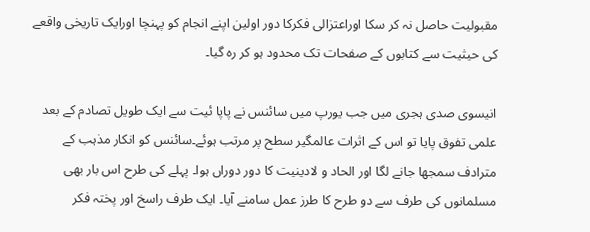مقبولیت حاصل نہ کر سکا اوراعتزالی فکرکا دور اولین اپنے انجام کو پہنچا اورایک تاریخی واقعے کی حیثیت سے کتابوں کے صفحات تک محدود ہو کر رہ گیا۔

انیسوی صدی ہجری میں جب یورپ میں سائنس نے پاپا ئیت سے ایک طویل تصادم کے بعد علمی تفوق پایا تو اس کے اثرات عالمگیر سطح پر مرتب ہوئے۔سائنس کو انکار مذہب کے مترادف سمجھا جانے لگا اور الحاد و لادینیت کا دور دوراں ہوا۔ پہلے کی طرح اس بار بھی مسلمانوں کی طرف سے دو طرح کا طرز عمل سامنے آیا۔ ایک طرف راسخ اور پختہ فکر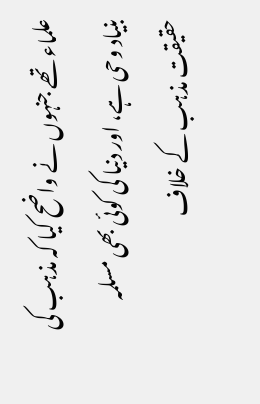علماء تھے جنہوں نے واضح کیا کہ مذہب کی بنیاد وحی ہے، اور دنیا کی کوئی بھی مسلمہ حقیقت مذہب کے خلاف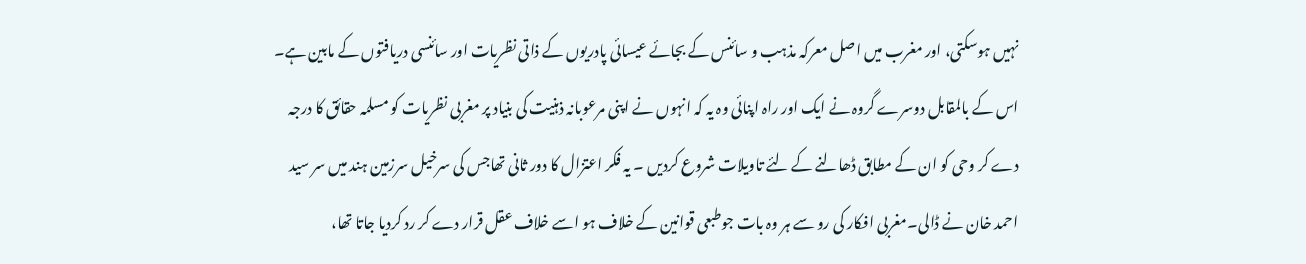نہیں ہوسکتی، اور مغرب میں اصل معرکہ مذہب و سائنس کے بجائے عیسائی پادریوں کے ذاتی نظریات اور سائنسی دریافتوں کے مابین ہے۔
اس کے بالمقابل دوسرے گروہ نے ایک اور راہ اپنائی وہ یہ کہ انہوں نے اپنی مرعوبانہ ذہنیت کی بنیاد پر مغربی نظریات کو مسلمہ حقائق کا درجہ دے کر وحی کو ان کے مطابق ڈھالنے کے لئے تاویلات شروع کردیں ۔ یہ فکر اعتزال کا دور ثانی تھاجس کی سرخیل سرزمین ہند میں سر سید احمد خان نے ڈالی۔مغربی افکار کی رو سے ہر وہ بات جوطبعی قوانین کے خلاف ہو اسے خلاف عقل قرار دے کر رد کردیا جاتا تھا،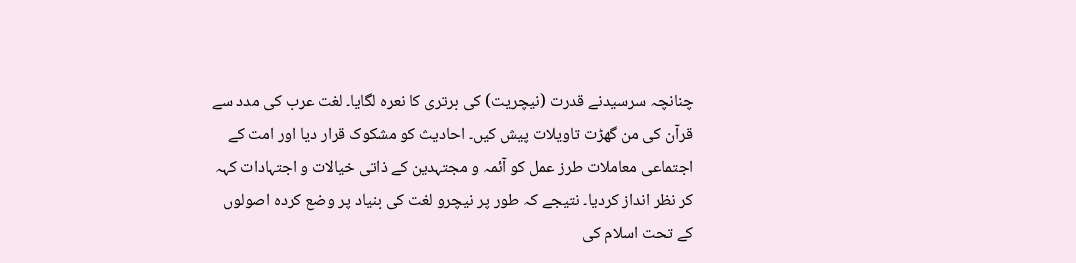چنانچہ سرسیدنے قدرت (نیچریت) کی برتری کا نعرہ لگایا۔ لغت عرب کی مدد سے قرآن کی من گھڑت تاویلات پیش کیں۔ احادیث کو مشکوک قرار دیا اور امت کے اجتماعی معاملات طرز عمل کو آئمہ و مجتہدین کے ذاتی خیالات و اجتہادات کہہ کر نظر انداز کردیا۔ نتیجے کہ طور پر نیچرو لغت کی بنیاد پر وضع کردہ اصولوں کے تحت اسلام کی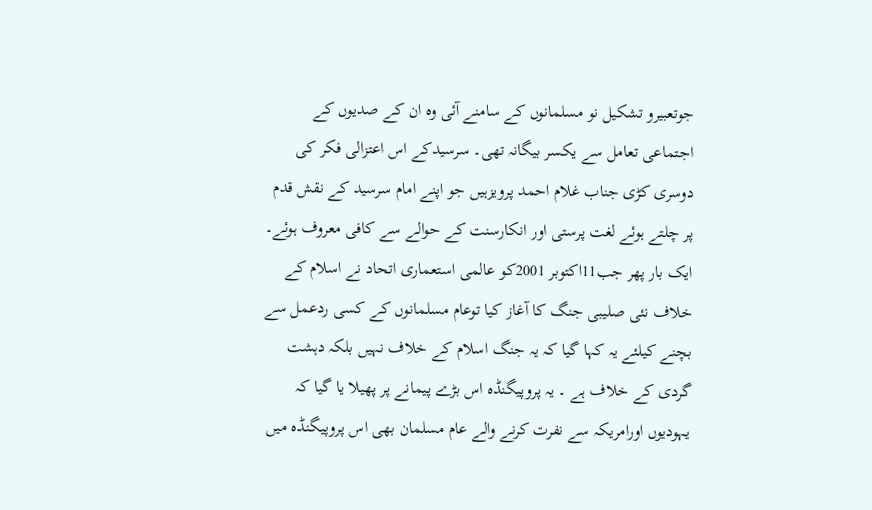جوتعبیرو تشکیل نو مسلمانوں کے سامنے آئی وہ ان کے صدیوں کے اجتماعی تعامل سے یکسر بیگانہ تھی۔ سرسیدکے اس اعتزالی فکر کی دوسری کڑی جناب غلام احمد پرویزہیں جو اپنے امام سرسید کے نقش قدم پر چلتے ہوئے لغت پرستی اور انکارسنت کے حوالے سے کافی معروف ہوئے۔
ایک بار پھر جب11اکتوبر 2001کو عالمی استعماری اتحاد نے اسلام کے خلاف نئی صلیبی جنگ کا آغاز کیا توعام مسلمانوں کے کسی ردعمل سے بچنے کیلئے یہ کہا گیا کہ یہ جنگ اسلام کے خلاف نہیں بلکہ دہشت گردی کے خلاف ہے ۔ یہ پروپیگنڈہ اس بڑے پیمانے پر پھیلا یا گیا کہ یہودیوں اورامریکہ سے نفرت کرنے والے عام مسلمان بھی اس پروپیگنڈہ میں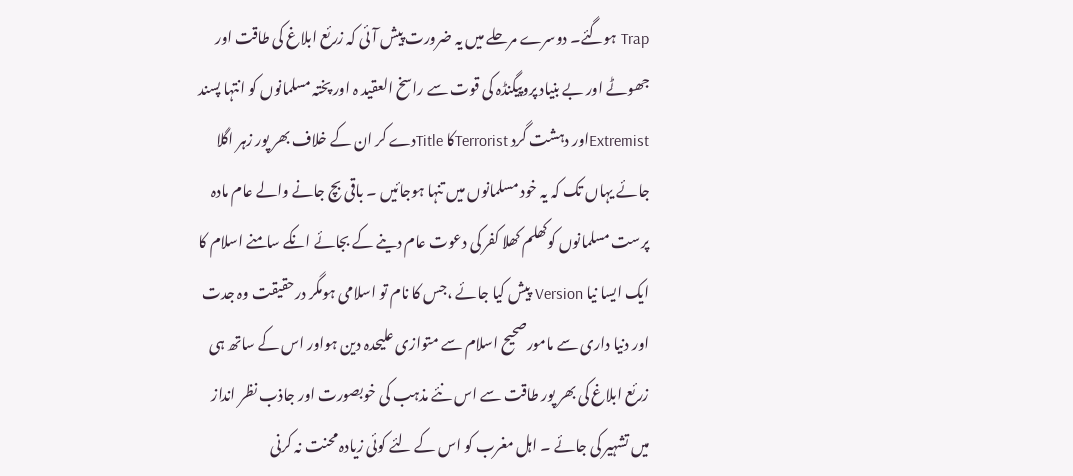Trap ہوگئے۔ دوسرے مرحلے میں یہ ضرورت پیش آئی کہ زرئع ابلاغ کی طاقت اور جھوٹے اور بے بنیاد پروپیگنڈہ کی قوت سے راسخ العقید ہ اور پختہ مسلمانوں کو انتہا پسند Extremistاور دہشت گرد Terroristکا Titleدے کر ان کے خلاف بھر پور زہر اگلا جائے یہاں تک کہ یہ خود مسلمانوں میں تنہا ہوجائیں ۔ باقی بچ جانے والے عام مادہ پرست مسلمانوں کوکھلم کھلا کفر کی دعوت عام دینے کے بجائے انکے سامنے اسلام کا ایک ایسا نیا Version پیش کیا جائے ،جس کا نام تو اسلامی ہومگر درحقیقت وہ جدت اور دنیا داری سے مامورصحیح اسلام سے متوازی علیحدہ دین ہواور اس کے ساتھ ہی زرئع ابلاغ کی بھر پور طاقت سے اس نئے مذہب کی خوبصورت اور جاذب نظر انداز میں تشہیر کی جائے ۔ اہل مغرب کو اس کے لئے کوئی زیادہ محنت نہ کرنی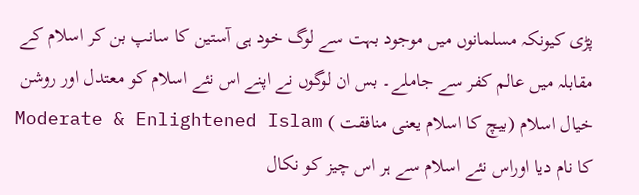پڑی کیونکہ مسلمانوں میں موجود بہت سے لوگ خود ہی آستین کا سانپ بن کر اسلام کے مقابلہ میں عالم کفر سے جاملے۔ بس ان لوگوں نے اپنے اس نئے اسلام کو معتدل اور روشن خیال اسلام (بیچ کا اسلام یعنی منافقت ) Moderate & Enlightened Islam کا نام دیا اوراس نئے اسلام سے ہر اس چیز کو نکال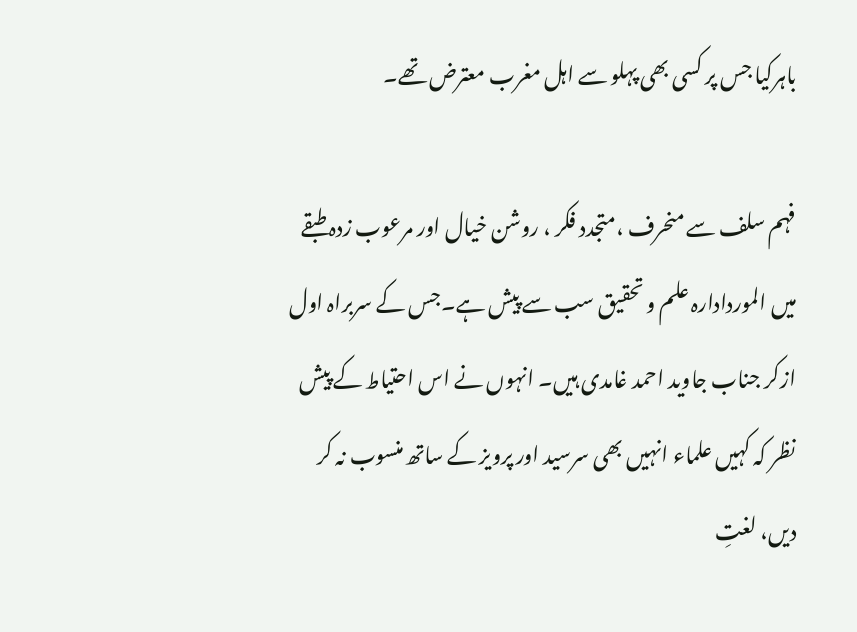باہرکیا جس پر کسی بھی پہلو سے اہل مغرب معترض تھے۔

فہم سلف سے منحرف ،متجدد فکر ، روشن خیال اور مرعوب زدہ طبقے میں الموردادارہ علم و تحقیق سب سے پیش ہے۔جس کے سربراہ اول ازکر جناب جاوید احمد غامدی ہیں۔ انہوں نے اس احتیاط کے پیش نظر کہ کہیں علماء انہیں بھی سرسید اور پرویز کے ساتھ منسوب نہ کر دیں، لغتِ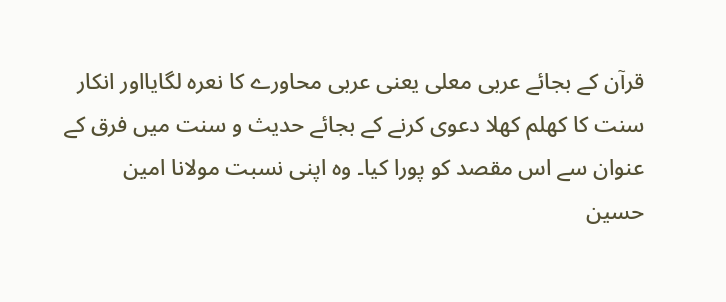قرآن کے بجائے عربی معلی یعنی عربی محاورے کا نعرہ لگایااور انکار سنت کا کھلم کھلا دعوی کرنے کے بجائے حدیث و سنت میں فرق کے عنوان سے اس مقصد کو پورا کیا۔ وہ اپنی نسبت مولانا امین حسین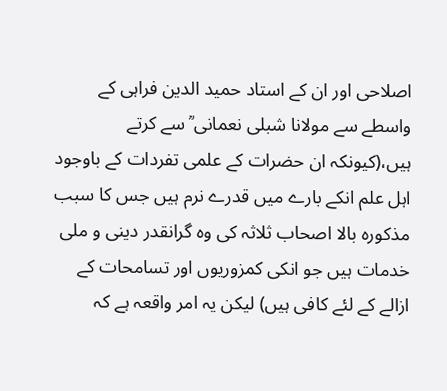اصلاحی اور ان کے استاد حمید الدین فراہی کے واسطے سے مولانا شبلی نعمانی ؒ سے کرتے ہیں،(کیونکہ ان حضرات کے علمی تفردات کے باوجود اہل علم انکے بارے میں قدرے نرم ہیں جس کا سبب مذکورہ بالا اصحاب ثلاثہ کی وہ گرانقدر دینی و ملی خدمات ہیں جو انکی کمزوریوں اور تسامحات کے ازالے کے لئے کافی ہیں) لیکن یہ امر واقعہ ہے کہ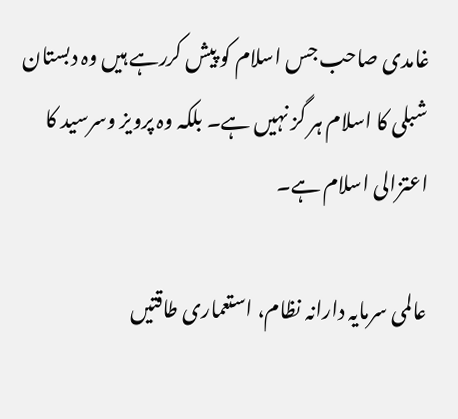غامدی صاحب جس اسلام کو پیش کررہے ہیں وہ دبستان شبلی کا اسلام ہر گز نہیں ہے۔ بلکہ وہ پرویز وسرسید کا اعتزالی اسلام ہے۔

عالمی سرمایہ دارانہ نظام، استعماری طاقتیں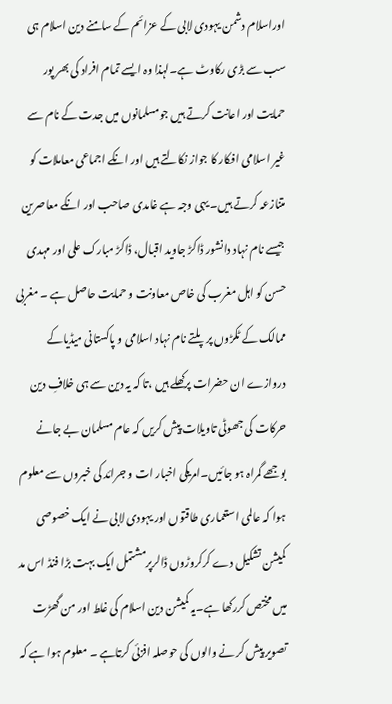اوراسلام دشمن یہودی لابی کے عزائم کے سامنے دین اسلام ہی سب سے بڑی رکاوٹ ہے۔لہذا وہ ایسے تمام افراد کی بھر پور حمایت اور اعانت کرتے ہیں جومسلمانوں میں جدت کے نام سے غیر اسلامی افکار کا جواز نکالتے ہیں اور انکے اجماعی معاملات کو متنازعہ کرتے ہیں۔ یہی وجہ ہے غامدی صاحب اور انکے معاصرین جیسے نام نہاد دانشور ڈاکڑ جاوید اقبال، ڈاکڑ مبارک علی اور مہدی حسن کو اہل مغرب کی خاص معاونت و حمایت حاصل ہے ۔ مغربی ممالک کے ٹکڑوں پر پلتے نام نہاد اسلامی و پاکستانی میڈیاکے دروازے ان حضرات پرکھلے ہیں ،تا کہ یہ دین سے ہی خلافِ دین حرکات کی جھوٹی تاویلات پیش کریں کہ عام مسلمان بے جانے بوجھے گمراہ ہو جائیں۔امریکی اخبار ات و جرائد کی خبروں سے معلوم ہوا کہ عالمی استعماری طاقتوں اور یہودی لابی نے ایک خصوصی کمیشن تشکیل دے کرکروڑوں ڈالرپرمشتمل ایک بہت بڑا فنڈ اس مد میں مختص کررکھا ہے۔یہ کمیشن دین اسلام کی غلط اور من گھڑت تصویر پیش کر نے والوں کی حوصلہ افزئی کرتاہے ۔ معلوم ہوا ہے کہ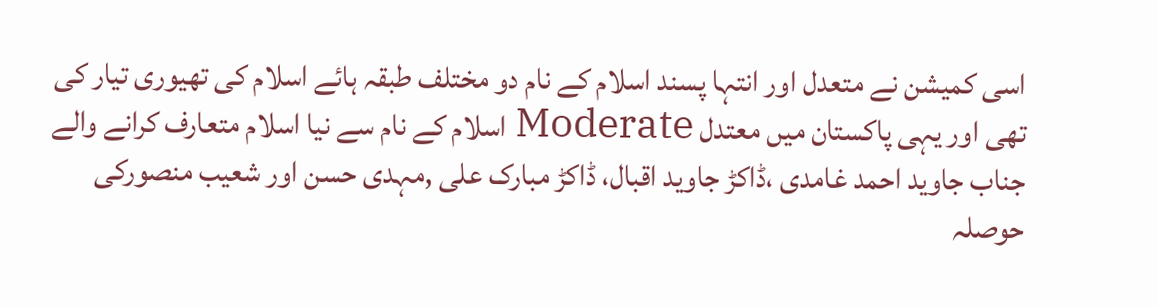اسی کمیشن نے متعدل اور انتہا پسند اسلام کے نام دو مختلف طبقہ ہائے اسلام کی تھیوری تیار کی تھی اور یہی پاکستان میں معتدل Moderate اسلام کے نام سے نیا اسلام متعارف کرانے والے جناب جاوید احمد غامدی ،ڈاکڑ جاوید اقبال، ڈاکڑ مبارک علی ,مہدی حسن اور شعیب منصورکی حوصلہ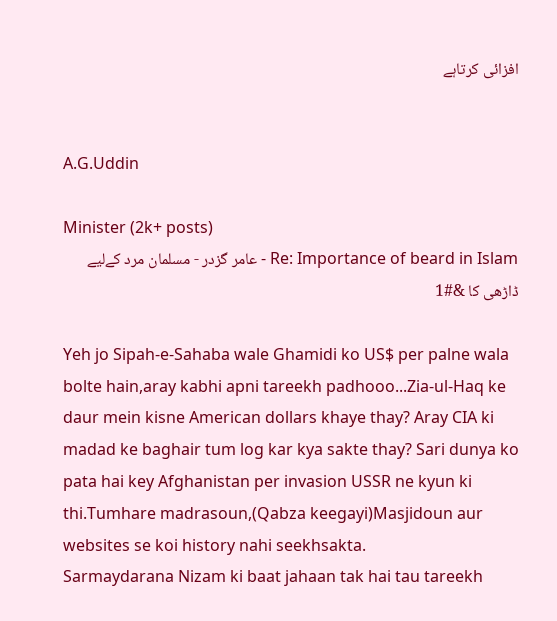افزائی کرتاہے


A.G.Uddin

Minister (2k+ posts)
Re: Importance of beard in Islam - عامر گزدر - مسلمان مرد کےلیے ڈاڑھی کا &#1

Yeh jo Sipah-e-Sahaba wale Ghamidi ko US$ per palne wala bolte hain,aray kabhi apni tareekh padhooo...Zia-ul-Haq ke daur mein kisne American dollars khaye thay? Aray CIA ki madad ke baghair tum log kar kya sakte thay? Sari dunya ko pata hai key Afghanistan per invasion USSR ne kyun ki thi.Tumhare madrasoun,(Qabza keegayi)Masjidoun aur websites se koi history nahi seekhsakta.
Sarmaydarana Nizam ki baat jahaan tak hai tau tareekh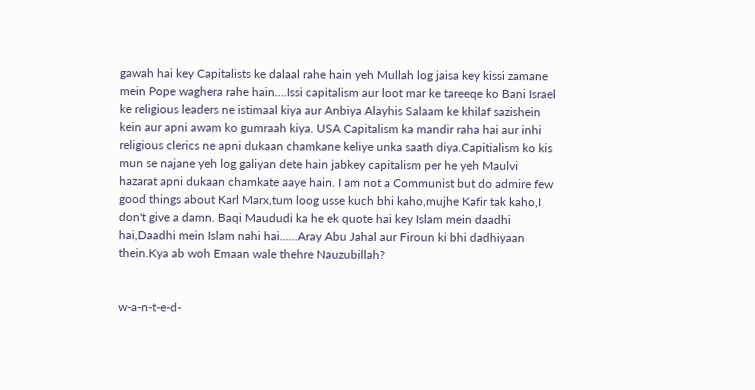gawah hai key Capitalists ke dalaal rahe hain yeh Mullah log jaisa key kissi zamane mein Pope waghera rahe hain....Issi capitalism aur loot mar ke tareeqe ko Bani Israel ke religious leaders ne istimaal kiya aur Anbiya Alayhis Salaam ke khilaf sazishein kein aur apni awam ko gumraah kiya. USA Capitalism ka mandir raha hai aur inhi religious clerics ne apni dukaan chamkane keliye unka saath diya.Capitialism ko kis mun se najane yeh log galiyan dete hain jabkey capitalism per he yeh Maulvi hazarat apni dukaan chamkate aaye hain. I am not a Communist but do admire few good things about Karl Marx,tum loog usse kuch bhi kaho,mujhe Kafir tak kaho,I don't give a damn. Baqi Maududi ka he ek quote hai key Islam mein daadhi hai,Daadhi mein Islam nahi hai......Aray Abu Jahal aur Firoun ki bhi dadhiyaan thein.Kya ab woh Emaan wale thehre Nauzubillah?


w-a-n-t-e-d-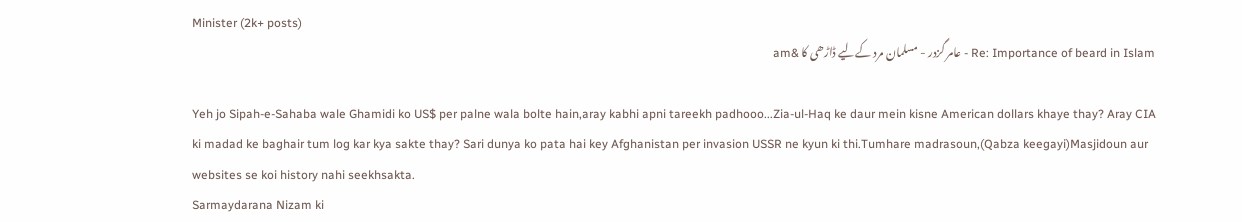Minister (2k+ posts)
Re: Importance of beard in Islam - عامر گزدر - مسلمان مرد کےلیے ڈاڑھی کا &am

Yeh jo Sipah-e-Sahaba wale Ghamidi ko US$ per palne wala bolte hain,aray kabhi apni tareekh padhooo...Zia-ul-Haq ke daur mein kisne American dollars khaye thay? Aray CIA ki madad ke baghair tum log kar kya sakte thay? Sari dunya ko pata hai key Afghanistan per invasion USSR ne kyun ki thi.Tumhare madrasoun,(Qabza keegayi)Masjidoun aur websites se koi history nahi seekhsakta.
Sarmaydarana Nizam ki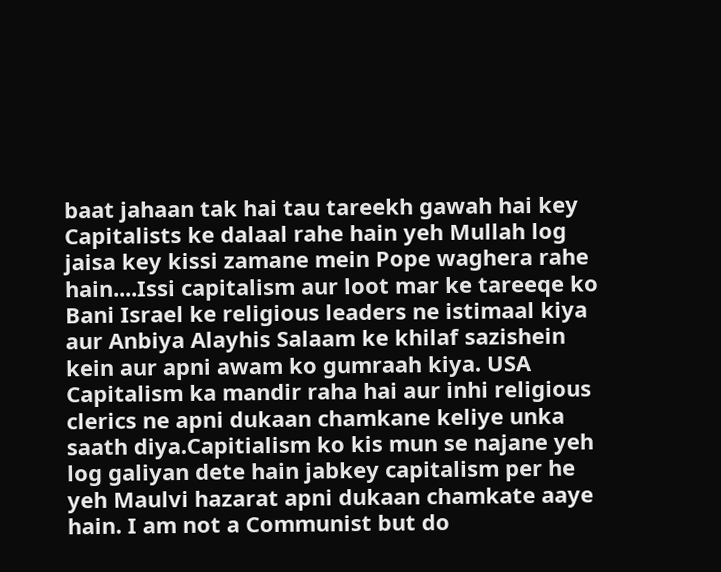baat jahaan tak hai tau tareekh gawah hai key Capitalists ke dalaal rahe hain yeh Mullah log jaisa key kissi zamane mein Pope waghera rahe hain....Issi capitalism aur loot mar ke tareeqe ko Bani Israel ke religious leaders ne istimaal kiya aur Anbiya Alayhis Salaam ke khilaf sazishein kein aur apni awam ko gumraah kiya. USA Capitalism ka mandir raha hai aur inhi religious clerics ne apni dukaan chamkane keliye unka saath diya.Capitialism ko kis mun se najane yeh log galiyan dete hain jabkey capitalism per he yeh Maulvi hazarat apni dukaan chamkate aaye hain. I am not a Communist but do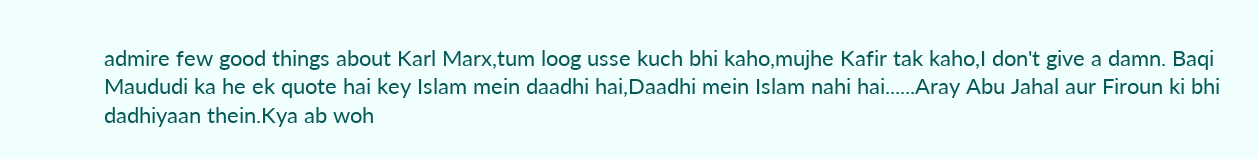admire few good things about Karl Marx,tum loog usse kuch bhi kaho,mujhe Kafir tak kaho,I don't give a damn. Baqi Maududi ka he ek quote hai key Islam mein daadhi hai,Daadhi mein Islam nahi hai......Aray Abu Jahal aur Firoun ki bhi dadhiyaan thein.Kya ab woh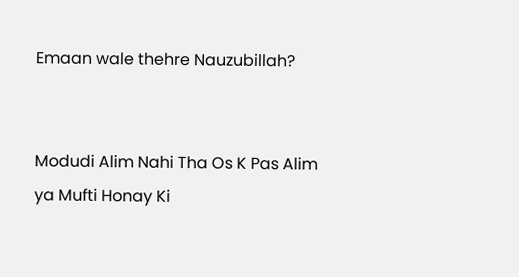Emaan wale thehre Nauzubillah?


Modudi Alim Nahi Tha Os K Pas Alim ya Mufti Honay Ki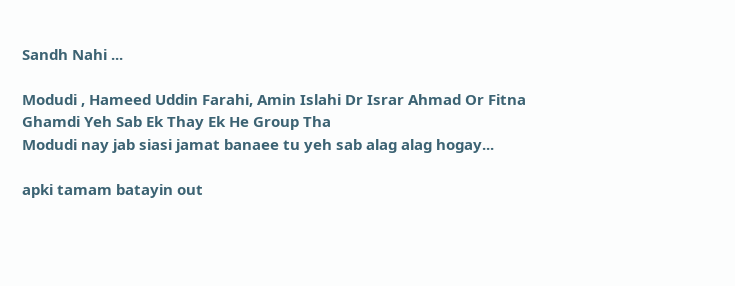Sandh Nahi ...

Modudi , Hameed Uddin Farahi, Amin Islahi Dr Israr Ahmad Or Fitna Ghamdi Yeh Sab Ek Thay Ek He Group Tha
Modudi nay jab siasi jamat banaee tu yeh sab alag alag hogay...

apki tamam batayin out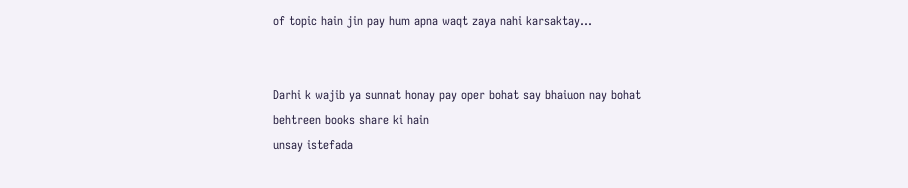of topic hain jin pay hum apna waqt zaya nahi karsaktay...


Darhi k wajib ya sunnat honay pay oper bohat say bhaiuon nay bohat behtreen books share ki hain
unsay istefada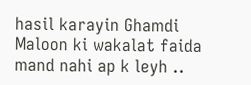hasil karayin Ghamdi Maloon ki wakalat faida mand nahi ap k leyh ..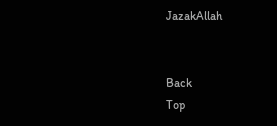JazakAllah


Back
Top